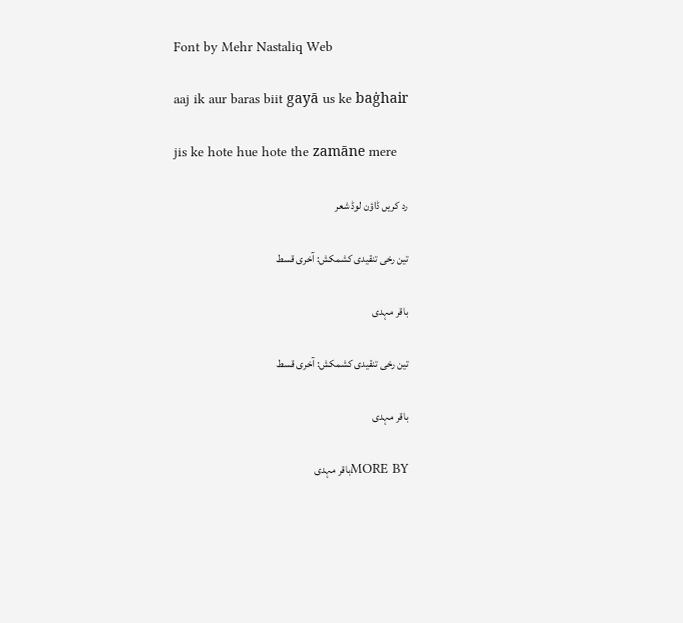Font by Mehr Nastaliq Web

aaj ik aur baras biit gayā us ke baġhair

jis ke hote hue hote the zamāne mere

رد کریں ڈاؤن لوڈ شعر

تین رخی تنقیدی کشمکش: آخری قسط

باقر مہدی

تین رخی تنقیدی کشمکش: آخری قسط

باقر مہدی

MORE BYباقر مہدی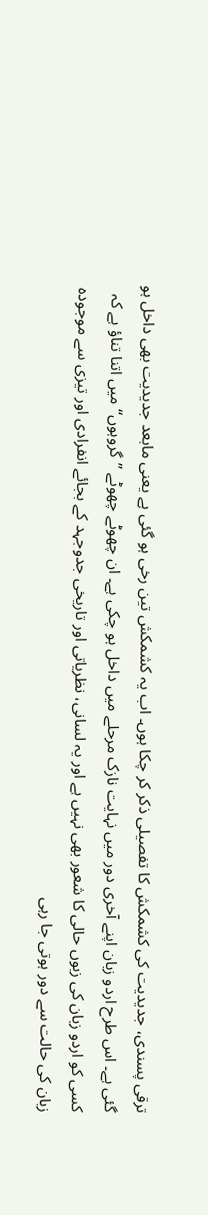ترقی پسندی، جدیدیت کی کشمکش کا تفصیلی ذکر کر چکا ہوں۔ اب یہ کشمکش تین رخی ہو گئی ہے یعنی مابعد جدیدیت بھی داخل ہو گئی ہے۔ اس طرح اردو زبان اپنے آخری دور میں نہایت نازک مرحلے میں داخل ہو چکی ہے۔ ان چھوٹے چھوٹے ’’گروہوں‘‘ میں اتنا تناؤ ہے کہ کسی کو اردو زبان کی زبوں حالی کا شعور بھی نہیں ہے اور یہ لسانی، نظریاتی اور تاریخی جدوجہد کے بجائے انفرادی اور تیزی سے موجودہ زبان کی حالت سے دور ہوتی جا رہی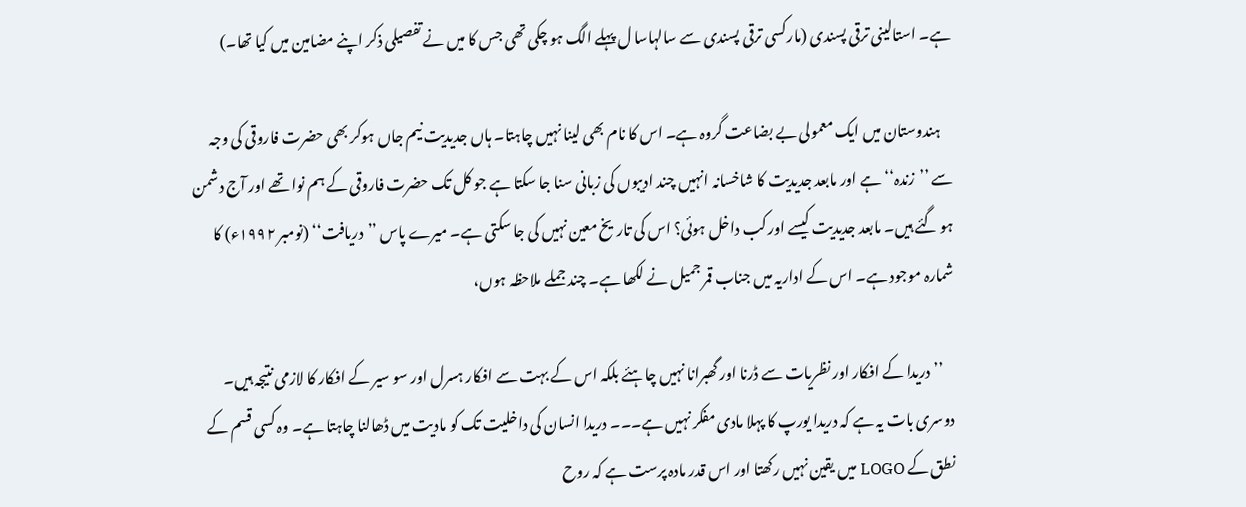ہے۔ استالینی ترقی پسندی (مارکسی ترقی پسندی سے سالہاسا ل پہلے الگ ہو چکی تھی جس کا میں نے تفصیلی ذکر اپنے مضامین میں کیا تھا۔)

    ہندوستان میں ایک معمولی بے بضاعت گروہ ہے۔ اس کا نام بھی لینا نہیں چاہتا۔ ہاں جدیدیت نیم جاں ہوکر بھی حضرت فاروقی کی وجہ سے ’’زندہ‘‘ ہے اور مابعد جدیدیت کا شاخسانہ انہیں چند ادیبوں کی زبانی سنا جا سکتا ہے جو کل تک حضرت فاروقی کے ہم نوا تھے اور آج دشمن ہو گئے ہیں۔ مابعد جدیدیت کیسے اور کب داخل ہوئی؟ اس کی تاریخ معین نہیں کی جا سکتی ہے۔ میرے پاس ’’دریافت‘‘ (نومبر ۱۹۹۲ء) کا شمارہ موجود ہے۔ اس کے اداریہ میں جناب قمر جمیل نے لکھا ہے۔ چند جملے ملاحظہ ہوں،

    ’’دریدا کے افکار اور نظریات سے ڈرنا اور گھبرانا نہیں چاہئے بلکہ اس کے بہت سے افکار ہسرل اور سو سیر کے افکار کا لازمی نتیجہ ہیں۔ دوسری بات یہ ہے کہ دریدا یورپ کا پہلا مادی مفکر نہیں ہے۔۔۔ دریدا انسان کی داخلیت تک کو مادیت میں ڈھالنا چاہتا ہے۔ وہ کسی قسم کے نطق کے LOGO میں یقین نہیں رکھتا اور اس قدر مادہ پرست ہے کہ روح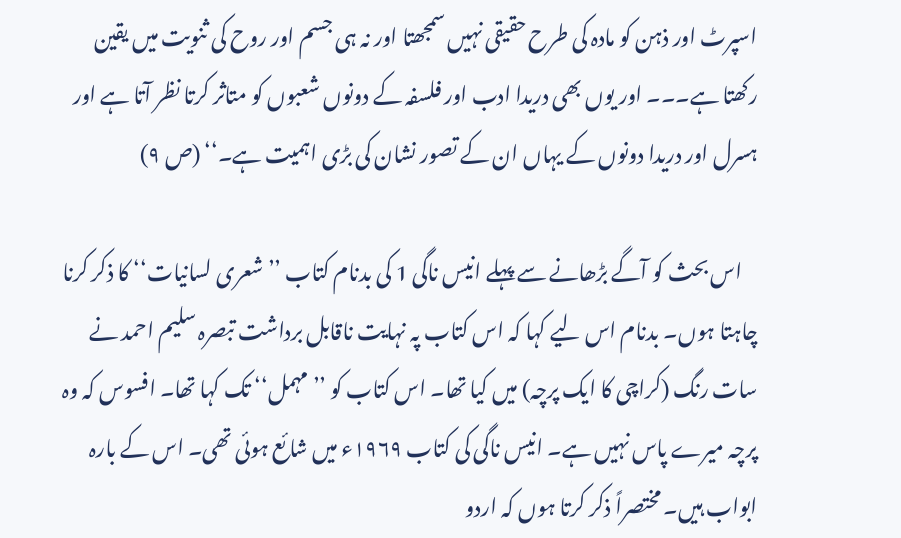اسپرٹ اور ذہن کو مادہ کی طرح حقیقی نہیں سمجھتا اور نہ ہی جسم اور روح کی ثنویت میں یقین رکھتا ہے۔۔۔ اور یوں بھی دریدا ادب اور فلسفہ کے دونوں شعبوں کو متاثر کرتا نظر آتا ہے اور ہسرل اور دریدا دونوں کے یہاں ان کے تصور نشان کی بڑی اہمیت ہے۔‘‘ (ص ۹)

    اس بحث کو آگے بڑھانے سے پہلے انیس ناگی 1 کی بدنام کتاب ’’شعری لسانیات‘‘ کا ذکر کرنا چاہتا ہوں۔ بدنام اس لیے کہا کہ اس کتاب پہ نہایت ناقابل برداشت تبصرہ سلیم احمد نے سات رنگ (کراچی کا ایک پرچہ) میں کیا تھا۔ اس کتاب کو ’’مہمل‘‘ تک کہا تھا۔ افسوس کہ وہ پرچہ میرے پاس نہیں ہے۔ انیس ناگی کی کتاب ۱۹۶۹ء میں شائع ہوئی تھی۔ اس کے بارہ ابواب ہیں۔ مختصراً ذکر کرتا ہوں کہ اردو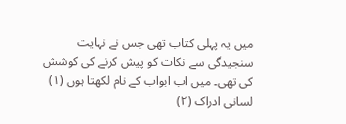میں یہ پہلی کتاب تھی جس نے نہایت سنجیدگی سے نکات کو پیش کرنے کی کوشش کی تھی۔ میں اب ابواب کے نام لکھتا ہوں (۱) لسانی ادراک (۲)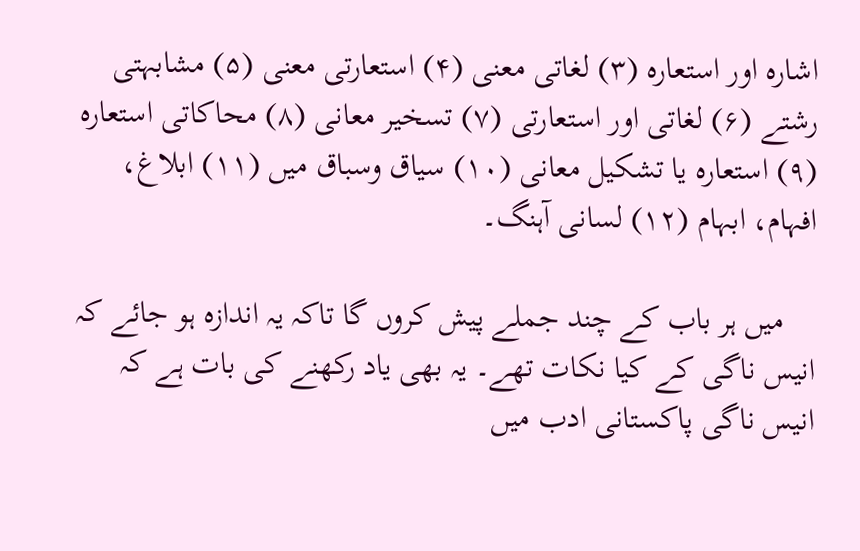اشارہ اور استعارہ (۳) لغاتی معنی (۴) استعارتی معنی (۵) مشابہتی رشتے (۶) لغاتی اور استعارتی (۷) تسخیر معانی (۸) محاکاتی استعارہ (۹) استعارہ یا تشکیل معانی (۱۰) سیاق وسباق میں (۱۱) ابلاغ، افہام، ابہام (۱۲) لسانی آہنگ۔

    میں ہر باب کے چند جملے پیش کروں گا تاکہ یہ اندازہ ہو جائے کہ انیس ناگی کے کیا نکات تھے۔ یہ بھی یاد رکھنے کی بات ہے کہ انیس ناگی پاکستانی ادب میں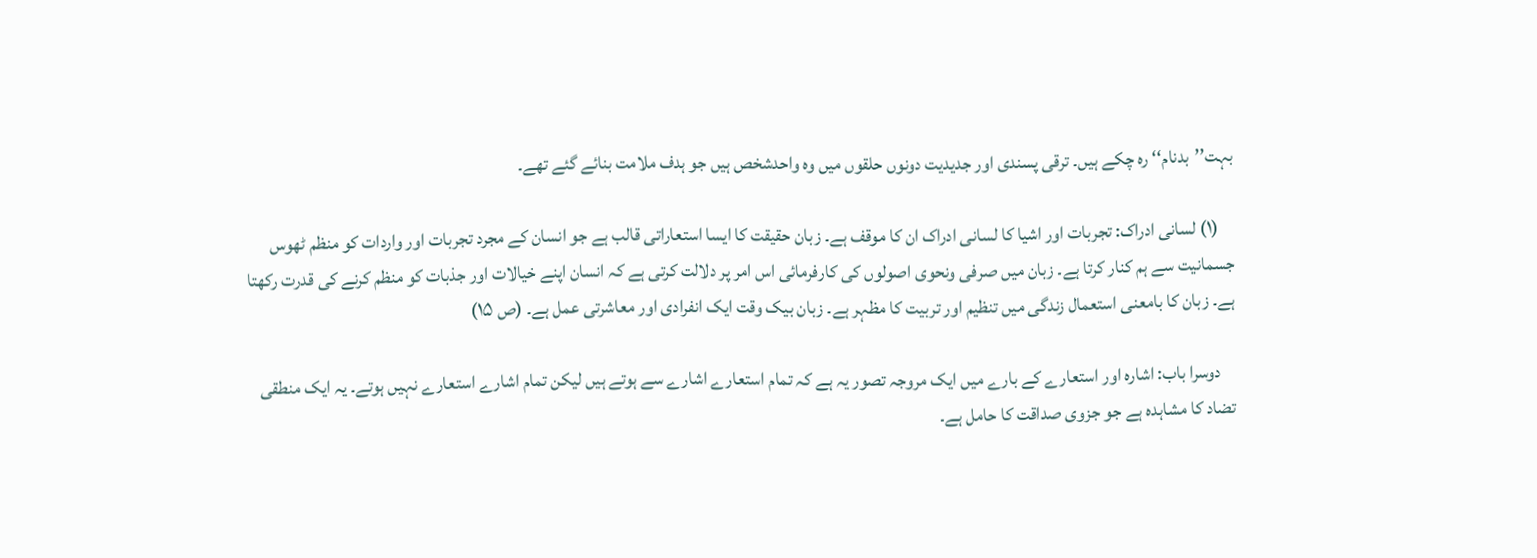بہت’’بدنام‘‘ رہ چکے ہیں۔ ترقی پسندی اور جدیدیت دونوں حلقوں میں وہ واحدشخص ہیں جو ہدف ملامت بنائے گئے تھے۔

    (۱) لسانی ادراک: تجربات اور اشیا کا لسانی ادراک ان کا موقف ہے۔ زبان حقیقت کا ایسا استعاراتی قالب ہے جو انسان کے مجرد تجربات اور واردات کو منظم ٹھوس جسمانیت سے ہم کنار کرتا ہے۔ زبان میں صرفی ونحوی اصولوں کی کارفرمائی اس امر پر دلالت کرتی ہے کہ انسان اپنے خیالات اور جذبات کو منظم کرنے کی قدرت رکھتا ہے۔ زبان کا بامعنی استعمال زندگی میں تنظیم اور تربیت کا مظہر ہے۔ زبان بیک وقت ایک انفرادی اور معاشرتی عمل ہے۔ (ص ۱۵)

    دوسرا باب: اشارہ اور استعارے کے بارے میں ایک مروجہ تصور یہ ہے کہ تمام استعارے اشارے سے ہوتے ہیں لیکن تمام اشارے استعارے نہیں ہوتے۔ یہ ایک منطقی تضاد کا مشاہدہ ہے جو جزوی صداقت کا حامل ہے۔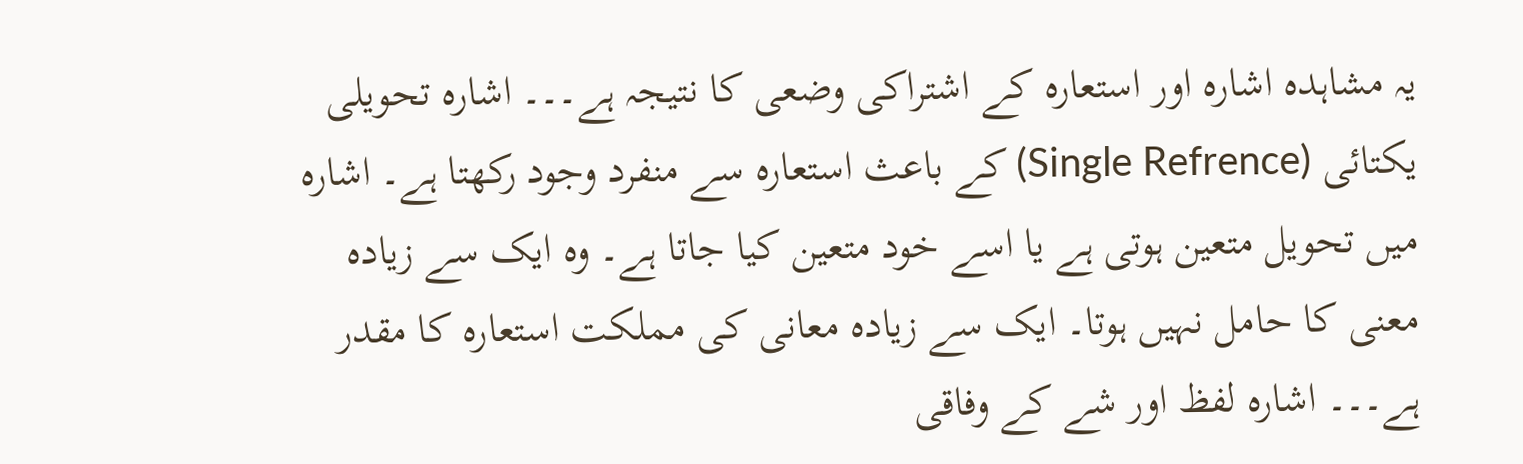یہ مشاہدہ اشارہ اور استعارہ کے اشتراکی وضعی کا نتیجہ ہے۔۔۔ اشارہ تحویلی یکتائی (Single Refrence) کے باعث استعارہ سے منفرد وجود رکھتا ہے۔ اشارہ میں تحویل متعین ہوتی ہے یا اسے خود متعین کیا جاتا ہے۔ وہ ایک سے زیادہ معنی کا حامل نہیں ہوتا۔ ایک سے زیادہ معانی کی مملکت استعارہ کا مقدر ہے۔۔۔ اشارہ لفظ اور شے کے وفاقی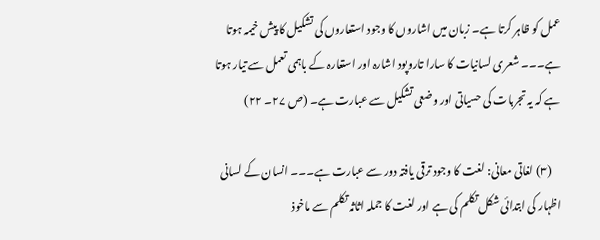عمل کو ظاہر کرتا ہے۔ زبان میں اشاروں کا وجود استعاروں کی تشکیل کا پیش خیمہ ہوتا ہے۔۔۔ شعری لسانیات کا سارا تاروپود اشارہ اور استعارہ کے باہمی تعمل سے تیار ہوتا ہے کہ یہ تجربات کی حسیاتی اور وضعی تشکیل سے عبارت ہے۔ (ص ۲۷۔ ۲۲)

    (۳) لغاتی معانی: لغت کا وجود ترقی یافتہ دور سے عبارت ہے۔۔۔ انسان کے لسانی اظہار کی ابتدائی شکل تکلم کی ہے اور لغت کا جملہ اثاثہ تکلم سے ماخوذ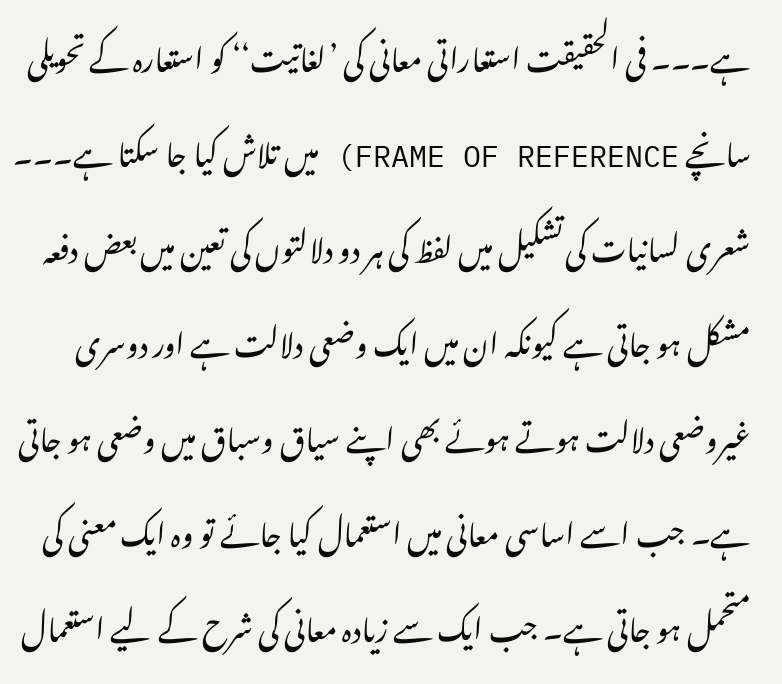ہے۔۔۔ فی الحقیقت استعاراتی معانی کی ’لغاتیت‘‘ کو استعارہ کے تحویلی سانچے FRAME OF REFERENCE) میں تلاش کیا جا سکتا ہے۔۔۔ شعری لسانیات کی تشکیل میں لفظ کی ہر دو دلالتوں کی تعین میں بعض دفعہ مشکل ہو جاتی ہے کیونکہ ان میں ایک وضعی دلالت ہے اور دوسری غیروضعی دلالت ہوتے ہوئے بھی اپنے سیاق وسباق میں وضعی ہو جاتی ہے۔ جب اسے اساسی معانی میں استعمال کیا جائے تو وہ ایک معنی کی متحمل ہو جاتی ہے۔ جب ایک سے زیادہ معانی کی شرح کے لیے استعمال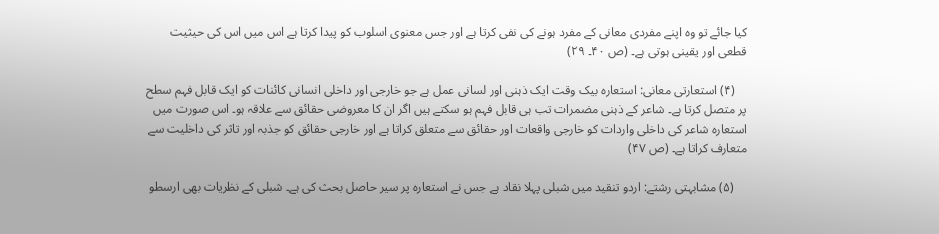کیا جائے تو وہ اپنے مفردی معانی کے مفرد ہونے کی نفی کرتا ہے اور جس معنوی اسلوب کو پیدا کرتا ہے اس میں اس کی حیثیت قطعی اور یقینی ہوتی ہے۔ (ص ۴۰۔ ۲۹)

    (۴) استعارتی معانی: استعارہ بیک وقت ایک ذہنی اور لسانی عمل ہے جو خارجی اور داخلی انسانی کائنات کو ایک قابل فہم سطح پر متصل کرتا ہے۔ شاعر کے ذہنی مضمرات تب ہی قابل فہم ہو سکتے ہیں اگر ان کا معروضی حقائق سے علاقہ ہو۔ اس صورت میں استعارہ شاعر کی داخلی واردات کو خارجی واقعات اور حقائق سے متعلق کراتا ہے اور خارجی حقائق کو جذبہ اور تاثر کی داخلیت سے متعارف کراتا ہے۔ (ص ۴۷)

    (۵) مشابہتی رشتے: اردو تنقید میں شبلی پہلا نقاد ہے جس نے استعارہ پر سیر حاصل بحث کی ہے۔ شبلی کے نظریات بھی ارسطو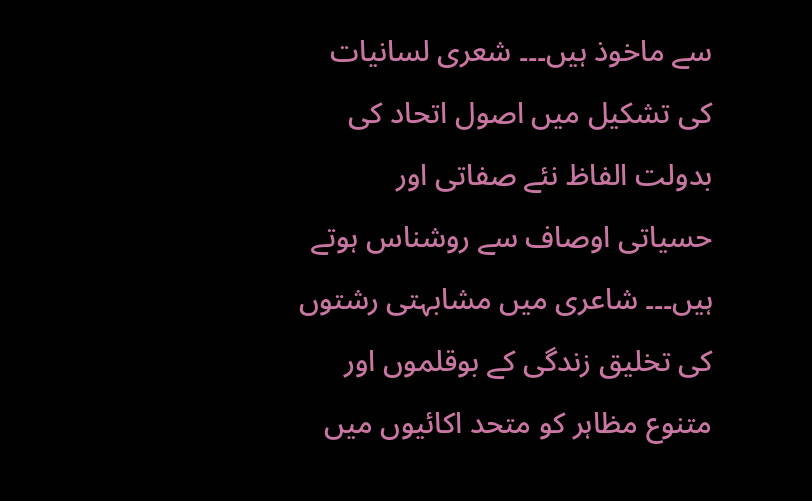سے ماخوذ ہیں۔۔۔ شعری لسانیات کی تشکیل میں اصول اتحاد کی بدولت الفاظ نئے صفاتی اور حسیاتی اوصاف سے روشناس ہوتے ہیں۔۔۔ شاعری میں مشابہتی رشتوں کی تخلیق زندگی کے بوقلموں اور متنوع مظاہر کو متحد اکائیوں میں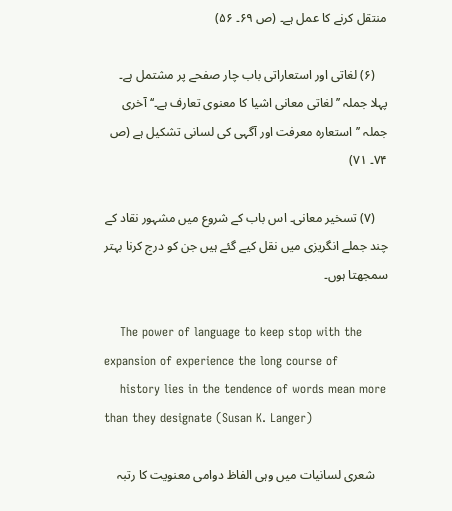منتقل کرنے کا عمل ہے۔ (ص ۶۹۔ ۵۶)

    (۶) لغاتی اور استعاراتی باب چار صفحے پر مشتمل ہے۔ پہلا جملہ ’’لغاتی معانی اشیا کا معنوی تعارف ہے۔‘‘ آخری جملہ ’’استعارہ معرفت اور آگہی کی لسانی تشکیل ہے (ص ۷۴۔ ۷۱)

    (۷) تسخیر معانی۔ اس باب کے شروع میں مشہور نقاد کے چند جملے انگریزی میں نقل کیے گئے ہیں جن کو درج کرنا بہتر سمجھتا ہوں۔

    The power of language to keep stop with the expansion of experience the long course of
    history lies in the tendence of words mean more than they designate (Susan K. Langer)

    شعری لسانیات میں وہی الفاظ دوامی معنویت کا رتبہ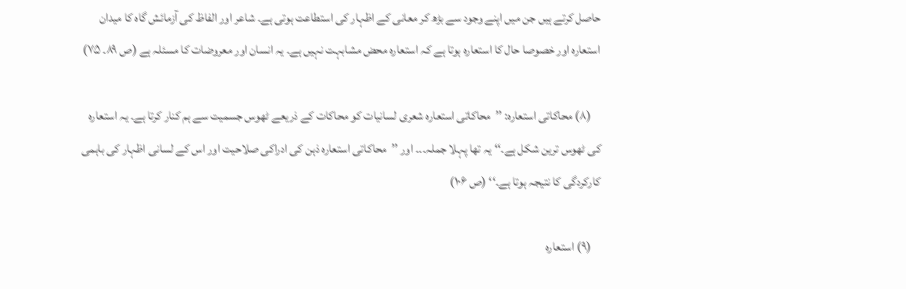حاصل کرتے ہیں جن میں اپنے وجود سے بڑھ کر معانی کے اظہار کی استطاعت ہوتی ہے۔ شاعر اور الفاظ کی آزمائش گاہ کا میدان استعارہ اور خصوصا حال کا استعارہ ہوتا ہے کہ استعارہ محض مشابہت نہیں ہے۔ یہ انسان اور معروضات کا مسئلہ ہے (ص ۸۹۔ ۷۵)

    (۸) محاکاتی استعارہ: ’’محاکاتی استعارہ شعری لسانیات کو محاکات کے ذریعے ٹھوس جسمیت سے ہم کنار کرتا ہے۔ یہ استعارہ کی ٹھوس ترین شکل ہے۔‘‘ یہ تھا پہلا جملہ۔۔۔ اور ’’محاکاتی استعارہ ذہن کی ادراکی صلاحیت اور اس کے لسانی اظہار کی باہمی کارکردگی کا نتیجہ ہوتا ہے۔‘‘ (ص ۱۰۶)

    (۹) استعارہ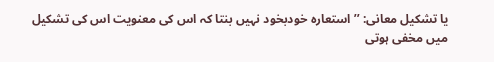یا تشکیل معانی: ’’استعارہ خودبخود نہیں بنتا کہ اس کی معنویت اس کی تشکیل میں مخفی ہوتی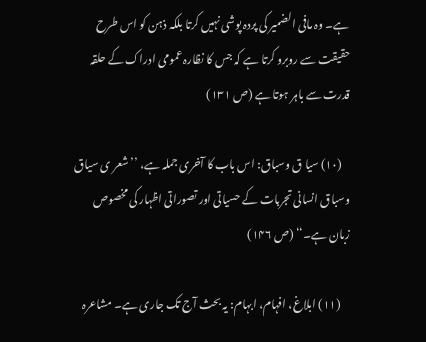ہے۔ وہ مافی الضمیر کی پردہ پوشی نہیں کرتا بلکہ ذہن کو اس طرح حقیقت سے روبرو کرتا ہے کہ جس کا نظارہ عمومی ادراک کے حلقہ قدرت سے باہر ہوتا ہے (ص ۱۳۱)

    (۱۰) سیا ق وسباق: اس باب کا آخری جملہ ہے، ’’شعر ی سیاق وسباق انسانی تجربات کے حسیاتی اور تصوراتی اظہار کی مخصوص زبان ہے۔‘‘ (ص ۱۴۶)

    (۱۱) ابلاغ، افہام، ابہام: یہ بحث آج تک جاری ہے۔ مشاعرہ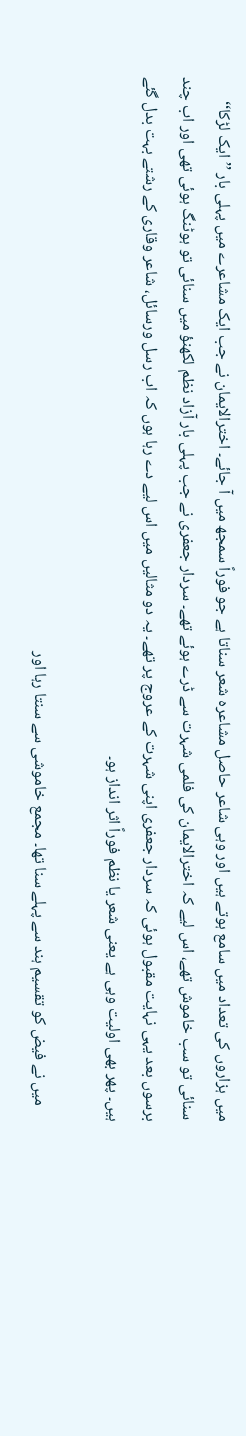میں ہزاروں کی تعداد میں سامع ہوتے ہیں اور وہی شاعر حاصل مشاعرہ شعر سناتا ہے جو فوراً سمجھ میں آ جائے۔ اخترالایمان نے جب ایک مشاعرے میں پہلی بار ’’ایک لڑکا‘‘ سنائی تو سب خاموش تھے، اس لیے کہ اخترالایمان کی فلمی شہرت سے ڈرے ہوئے تھے۔ سردار جعفری نے جب پہلی بار آزاد نظم لکھنؤ میں سنائی تو ہوٹنگ ہوئی تھی اور اب چند برسوں بعد یہی نہایت مقبول ہوئی کہ سردار جعفری اپنی شہرت کے عروج پر تھے۔ یہ دو مثالیں میں اس لیے دے رہا ہوں کہ اب رسل ورسائل، شاعر وقاری کے رشتے بہت بدل گئے ہیں۔ پھر بھی اولیت وہی ہے یعنی شعر یا نظم فوراً اثر انداز ہو۔

    میں نے فیض کو تقسیم ہند سے پہلے سنا تھا۔ مجمع خاموشی سے سنتا رہا اور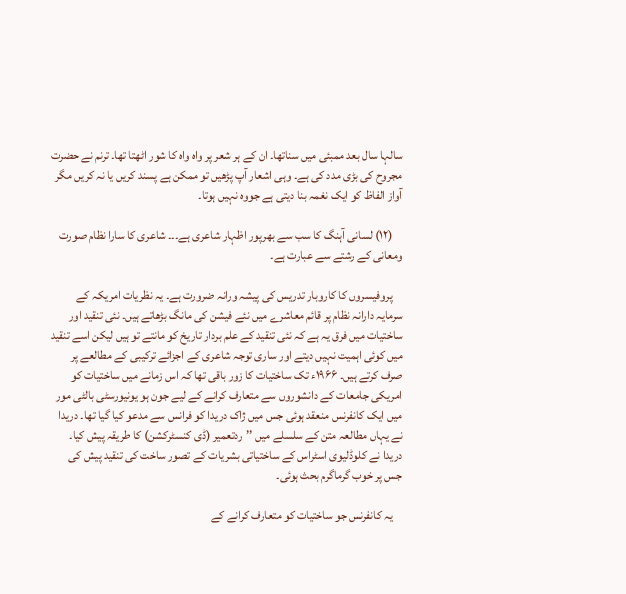سالہا سال بعد ممبئی میں سناتھا۔ ان کے ہر شعر پر واہ واہ کا شور اٹھتا تھا۔ ترنم نے حضرت مجروح کی بڑی مدد کی ہے۔ وہی اشعار آپ پڑھیں تو ممکن ہے پسند کریں یا نہ کریں مگر آواز الفاظ کو ایک نغمہ بنا دیتی ہے جووہ نہیں ہوتا۔

    (۱۲) لسانی آہنگ کا سب سے بھرپور اظہار شاعری ہے۔۔۔ شاعری کا سارا نظام صورت ومعانی کے رشتے سے عبارت ہے۔

    پروفیسروں کا کاروبار تدریس کی پیشہ ورانہ ضرورت ہے۔ یہ نظریات امریکہ کے سرمایہ دارانہ نظام پر قائم معاشرے میں نئے فیشن کی مانگ بڑھاتے ہیں۔ نئی تنقید اور ساختیات میں فرق یہ ہے کہ نئی تنقید کے علم بردار تاریخ کو مانتے تو ہیں لیکن اسے تنقید میں کوئی اہمیت نہیں دیتے اور ساری توجہ شاعری کے اجزائے ترکیبی کے مطالعے پر صرف کرتے ہیں۔ ۱۹۶۶ء تک ساختیات کا زور باقی تھا کہ اس زمانے میں ساختیات کو امریکی جامعات کے دانشوروں سے متعارف کرانے کے لیے جون ہو یونیورسٹی بالٹی مور میں ایک کانفرنس منعقد ہوئی جس میں ژاک دریدا کو فرانس سے مدعو کیا گیا تھا۔ دریدا نے یہاں مطالعہ متن کے سلسلے میں ’’ردتعمیر (ڈی کنسٹرکشن) کا طریقہ پیش کیا۔ دریدا نے کلوڈلیوی اسٹراس کے ساختیاتی بشریات کے تصور ساخت کی تنقید پیش کی جس پر خوب گرماگرم بحث ہوئی۔

    یہ کانفرنس جو ساختیات کو متعارف کرانے کے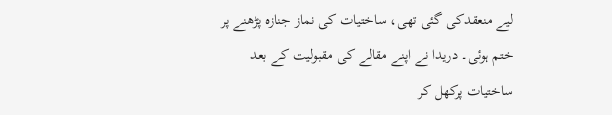لیے منعقدکی گئی تھی، ساختیات کی نماز جنازہ پڑھنے پر ختم ہوئی۔ دریدا نے اپنے مقالے کی مقبولیت کے بعد ساختیات پرکھل کر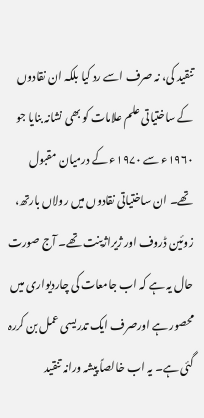تنقید کی، نہ صرف اسے رد کیا بلکہ ان نقادوں کے ساختیاتی علم علامات کو بھی نشانہ بنایا جو ۱۹۶۰ء سے ۱۹۷۰ء کے درمیان مقبول تھے۔ ان ساختیاتی نقادوں میں رولاں بارتھ، زوئین ڈروف اور ژیراژینت تھے۔ آج صورت حال یہ ہے کہ اب جامعات کی چاردیواری میں محصور ہے اورصرف ایک تدریسی عمل بن کررہ گئی ہے۔ یہ اب خالصاً پیشہ ورانہ تنقید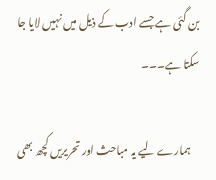بن گئی ہے جسے ادب کے ذیل میں نہیں لایا جا سکتا ہے۔۔۔

    ہمارے لیے یہ مباحث اور تحریریں کچھ بھی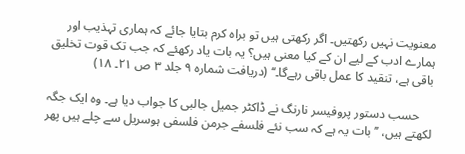معنویت نہیں رکھتیں۔ اگر رکھتی ہیں تو براہ کرم بتایا جائے کہ ہماری تہذیب اور ہمارے ادب کے لیے ان کے کیا معنی ہیں؟ یہ بات یاد رکھئے کہ جب تک قوت تخلیق باقی ہے، تنقید کا عمل باقی رہےگا۔‘‘ (دریافت شمارہ ۹ جلد ۳ ص ۲۱۔ ۱۸)

    حسب دستور پروفیسر نارنگ نے ڈاکٹر جمیل جالبی کا جواب دیا ہے۔ وہ ایک جگہ لکھتے ہیں، ’’بات یہ ہے کہ سب نئے فلسفے جرمن فلسفی ہوسریل سے چلے ہیں پھر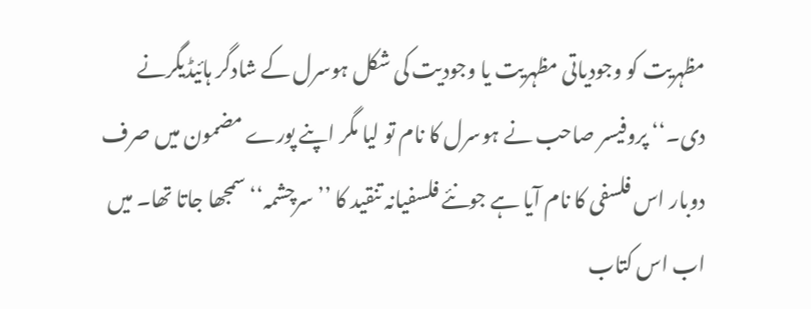مظہریت کو وجودیاتی مظہریت یا وجودیت کی شکل ہوسرل کے شادگر ہائیڈیگرنے دی۔‘‘ پروفیسر صاحب نے ہوسرل کا نام تو لیا مگر اپنے پورے مضمون میں صرف دوبار اس فلسفی کا نام آیا ہے جونئے فلسفیانہ تنقید کا ’’سرچشمہ‘‘ سمجھا جاتا تھا۔ میں اب اس کتاب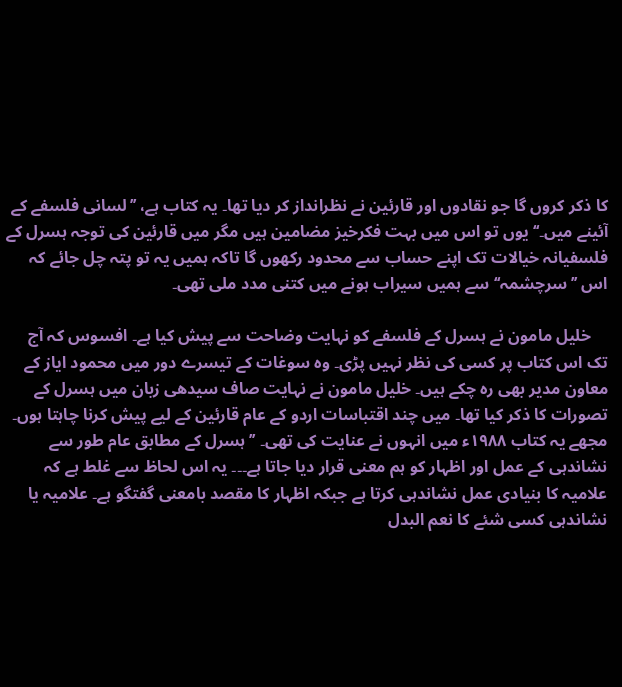کا ذکر کروں گا جو نقادوں اور قارئین نے نظرانداز کر دیا تھا۔ یہ کتاب ہے، ’’لسانی فلسفے کے آئینے میں۔‘‘ یوں تو اس میں بہت فکرخیز مضامین ہیں مگر میں قارئین کی توجہ ہسرل کے فلسفیانہ خیالات تک اپنے حساب سے محدود رکھوں گا تاکہ ہمیں یہ تو پتہ چل جائے کہ اس ’’سرچشمہ‘‘ سے ہمیں سیراب ہونے میں کتنی مدد ملی تھی۔

    خلیل مامون نے ہسرل کے فلسفے کو نہایت وضاحت سے پیش کیا ہے۔ افسوس کہ آج تک اس کتاب پر کسی کی نظر نہیں پڑی۔ وہ سوغات کے تیسرے دور میں محمود ایاز کے معاون مدیر بھی رہ چکے ہیں۔ خلیل مامون نے نہایت صاف سیدھی زبان میں ہسرل کے تصورات کا ذکر کیا تھا۔ میں چند اقتباسات اردو کے عام قارئین کے لیے پیش کرنا چاہتا ہوں۔ مجھے یہ کتاب ۱۹۸۸ء میں انہوں نے عنایت کی تھی۔ ’’ہسرل کے مطابق عام طور سے نشاندہی کے عمل اور اظہار کو ہم معنی قرار دیا جاتا ہے۔۔۔ یہ اس لحاظ سے غلط ہے کہ علامیہ کا بنیادی عمل نشاندہی کرتا ہے جبکہ اظہار کا مقصد بامعنی گفتگو ہے۔ علامیہ یا نشاندہی کسی شئے کا نعم البدل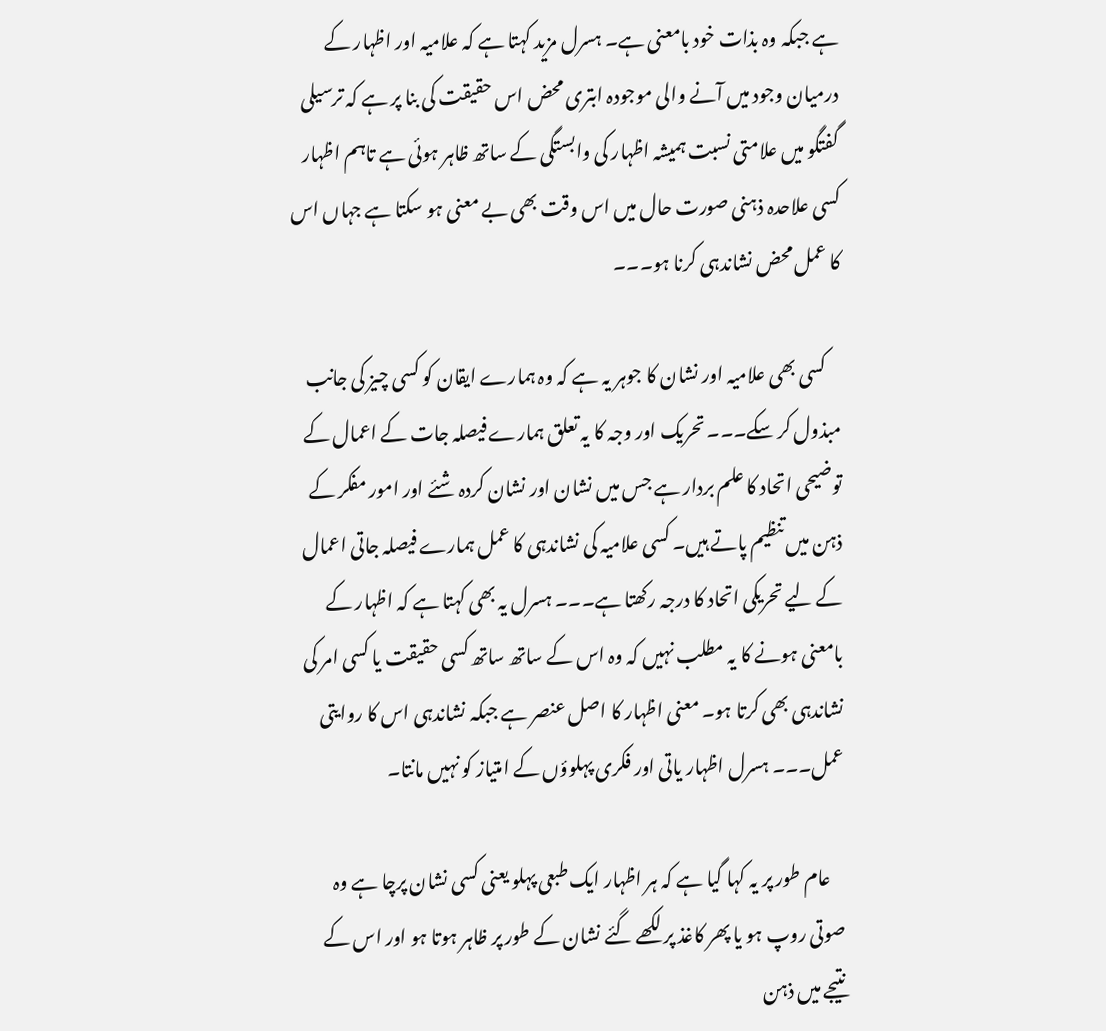ہے جبکہ وہ بذات خود بامعنی ہے۔ ہسرل مزید کہتا ہے کہ علامیہ اور اظہار کے درمیان وجود میں آنے والی موجودہ ابتری محض اس حقیقت کی بنا پر ہے کہ ترسیلی گفتگو میں علامتی نسبت ہمیشہ اظہار کی وابستگی کے ساتھ ظاہر ہوئی ہے تاہم اظہار کسی علاحدہ ذہنی صورت حال میں اس وقت بھی بے معنی ہو سکتا ہے جہاں اس کا عمل محض نشاندہی کرنا ہو۔۔۔

    کسی بھی علامیہ اور نشان کا جوہر یہ ہے کہ وہ ہمارے ایقان کو کسی چیز کی جانب مبذول کر سکے۔۔۔ تحریک اور وجہ کا یہ تعلق ہمارے فیصلہ جات کے اعمال کے توضیحی اتحاد کا علم بردار ہے جس میں نشان اور نشان کردہ شئے اور امور مفکر کے ذہن میں تنظیم پاتے ہیں۔ کسی علامیہ کی نشاندہی کا عمل ہمارے فیصلہ جاتی اعمال کے لیے تحریکی اتحاد کا درجہ رکھتا ہے۔۔۔ ہسرل یہ بھی کہتا ہے کہ اظہار کے بامعنی ہونے کا یہ مطلب نہیں کہ وہ اس کے ساتھ ساتھ کسی حقیقت یا کسی امر کی نشاندہی بھی کرتا ہو۔ معنی اظہار کا اصل عنصر ہے جبکہ نشاندہی اس کا روایتی عمل۔۔۔ ہسرل اظہار یاتی اور فکری پہلوؤں کے امتیاز کو نہیں مانتا۔

    عام طور پر یہ کہا گیا ہے کہ ہر اظہار ایک طبعی پہلو یعنی کسی نشان پرچا ہے وہ صوتی روپ ہو یا پھر کاغذ پر لکھے گئے نشان کے طور پر ظاہر ہوتا ہو اور اس کے نتیجے میں ذہن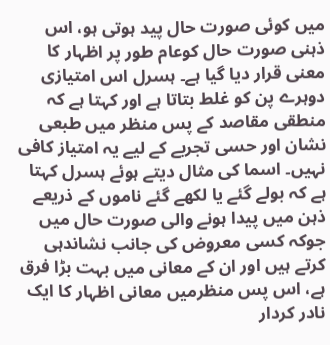میں کوئی صورت حال پید ہوتی ہو، اس ذہنی صورت حال کوعام طور پر اظہار کا معنی قرار دیا گیا ہے۔ ہسرل اس امتیازی دوہرے پن کو غلط بتاتا ہے اور کہتا ہے کہ منطقی مقاصد کے پس منظر میں طبعی نشان اور حسی تجربے کے لیے یہ امتیاز کافی نہیں۔ اسما کی مثال دیتے ہوئے ہسرل کہتا ہے کہ بولے گئے یا لکھے گئے ناموں کے ذریعے ذہن میں پیدا ہونے والی صورت حال میں جوکہ کسی معروض کی جانب نشاندہی کرتے ہیں اور ان کے معانی میں بہت بڑا فرق ہے، اس پس منظرمیں معانی اظہار کا ایک نادر کردار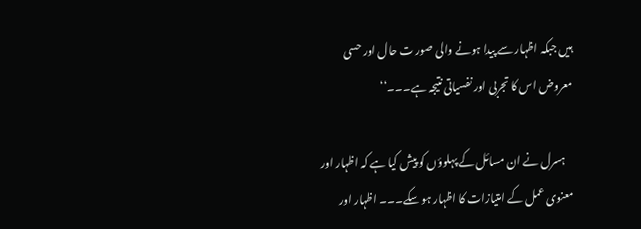ہیں جبکہ اظہار سے پیدا ہونے والی صور ت حال اور حسی معروض اس کا تجربی اور نفسیاتی نتیجہ ہے۔۔۔‘‘

    ہسرل نے ان مسائل کے پہلوؤں کو پیش کیا ہے کہ اظہار اور معنوی عمل کے امتیازات کا اظہار ہو سکے۔۔۔ اظہار اور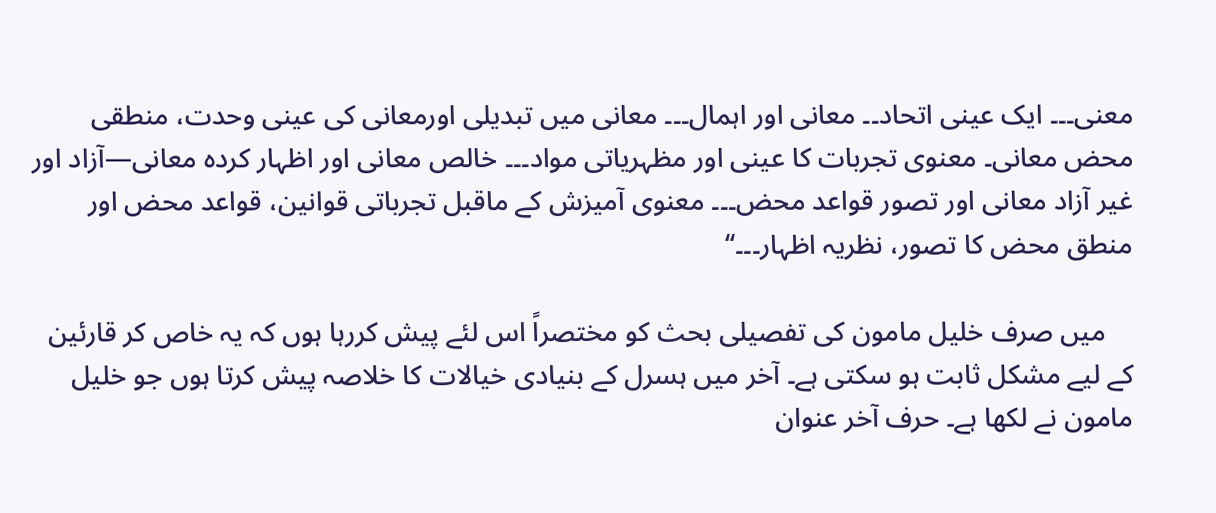معنی۔۔۔ ایک عینی اتحاد۔۔ معانی اور اہمال۔۔۔ معانی میں تبدیلی اورمعانی کی عینی وحدت، منطقی محض معانی۔ معنوی تجربات کا عینی اور مظہریاتی مواد۔۔۔ خالص معانی اور اظہار کردہ معانی—آزاد اور غیر آزاد معانی اور تصور قواعد محض۔۔۔ معنوی آمیزش کے ماقبل تجرباتی قوانین، قواعد محض اور منطق محض کا تصور، نظریہ اظہار۔۔۔‘‘

    میں صرف خلیل مامون کی تفصیلی بحث کو مختصراً اس لئے پیش کررہا ہوں کہ یہ خاص کر قارئین کے لیے مشکل ثابت ہو سکتی ہے۔ آخر میں ہسرل کے بنیادی خیالات کا خلاصہ پیش کرتا ہوں جو خلیل مامون نے لکھا ہے۔ حرف آخر عنوان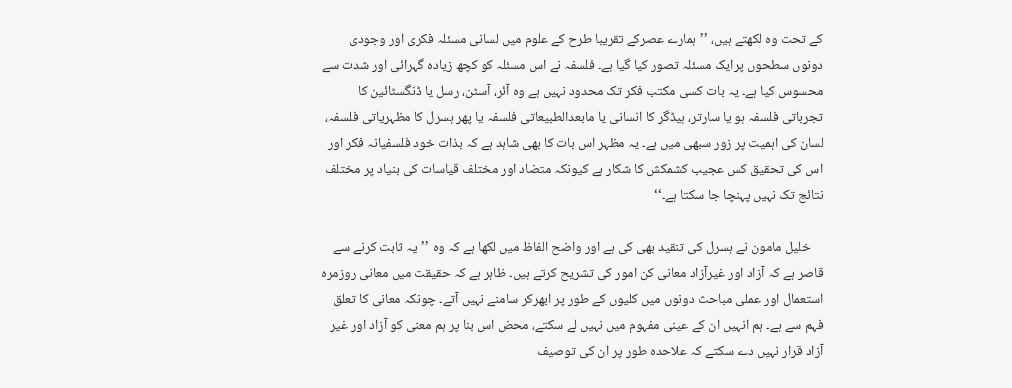کے تحت وہ لکھتے ہیں، ’’ہمارے عصرکے تقریبا طرح کے علوم میں لسانی مسئلہ فکری اور وجودی دونوں سطحوں پرایک مسئلہ تصور کیا گیا ہے۔ فلسفہ نے اس مسئلہ کو کچھ زیادہ گہرائی اور شدت سے محسوس کیا ہے۔ یہ بات کسی مکتب فکر تک محدود نہیں ہے وہ آئر، آسٹن، رسل یا ڈنگسٹائین کا تجرباتی فلسفہ ہو یا سارتر، ہیڈگر کا انسانی یا مابعدالطبیعاتی فلسفہ یا پھر ہسرل کا مظہریاتی فلسفہ، لسان کی اہمیت پر زور سبھی میں ہے۔ یہ مظہر اس بات کا بھی شاہد ہے کہ بذات خود فلسفیانہ فکر اور اس کی تحقیق کس عجیب کشمکش کا شکار ہے کیونکہ متضاد اور مختلف قیاسات کی بنیاد پر مختلف نتائج تک نہیں پہنچا جا سکتا ہے۔‘‘

    خلیل مامون نے ہسرل کی تنقید بھی کی ہے اور واضح الفاظ میں لکھا ہے کہ وہ ’’یہ ثابت کرنے سے قاصر ہے کہ آزاد اور غیرآزاد معانی کن امور کی تشریح کرتے ہیں۔ ظاہر ہے کہ حقیقت میں معانی روزمرہ استعمال اور عملی مباحث دونوں میں کلیوں کے طور پر ابھرکر سامنے نہیں آتے۔ چونکہ معانی کا تعلق فہم سے ہے۔ ہم انہیں ان کے عینی مفہوم میں نہیں لے سکتے، محض اس بنا پر ہم معنی کو آزاد اور غیر آزاد قرار نہیں دے سکتے کہ علاحدہ طور پر ان کی توصیف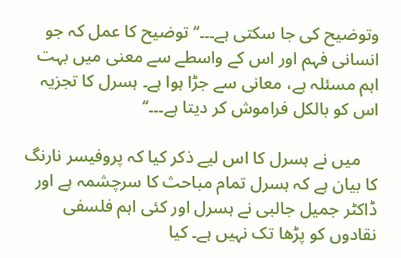وتوضیح کی جا سکتی ہے۔۔۔‘‘ توضیح کا عمل کہ جو انسانی فہم اور اس کے واسطے سے معنی میں بہت اہم مسئلہ ہے، معانی سے جڑا ہوا ہے۔ ہسرل کا تجزیہ اس کو بالکل فراموش کر دیتا ہے۔۔۔‘‘

    میں نے ہسرل کا اس لیے ذکر کیا کہ پروفیسر نارنگ کا بیان ہے کہ ہسرل تمام مباحث کا سرچشمہ ہے اور ڈاکٹر جمیل جالبی نے ہسرل اور کئی اہم فلسفی نقادوں کو پڑھا تک نہیں ہے۔ کیا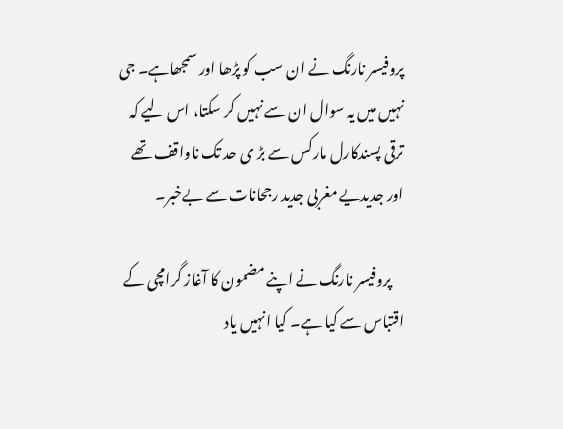پروفیسر نارنگ نے ان سب کو پڑھا اور سمجھاہے۔ جی نہیں میں یہ سوال ان سے نہیں کر سکتا، اس لیے کہ ترقی پسندکارل مارکس سے بڑ ی حد تک ناواقف تھے اور جدیدیے مغربی جدید رجحانات سے بےخبر۔

    پروفیسر نارنگ نے اپنے مضمون کا آغاز گرامچی کے اقتباس سے کیا ہے۔ کیا انہیں یاد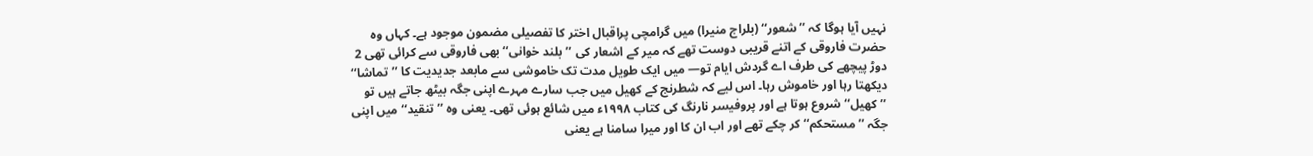نہیں آیا ہوگا کہ ’’شعور‘‘ (بلراج منیرا) میں گرامچی پراقبال اختر کا تفصیلی مضمون موجود ہے۔ کہاں وہ حضرت فاروقی کے اتنے قریبی دوست تھے کہ میر کے اشعار کی ’’بلند خوانی‘‘ بھی فاروقی سے کرائی تھی 2 دوڑ پیچھے کی طرف اے گردش ایام تو— میں ایک طویل مدت تک خاموشی سے مابعد جدیدیت کا ’’تماشا‘‘ دیکھتا رہا اور خاموش رہا۔ اس لیے کہ شطرنج کے کھیل میں جب سارے مہرے اپنی جگہ بیٹھ جاتے ہیں تو ’’کھیل‘‘ شروع ہوتا ہے اور پروفیسر نارنگ کی کتاب ۱۹۹۸ء میں شائع ہوئی تھی۔ یعنی وہ ’’تنقید‘‘ میں اپنی جگہ ’’مستحکم‘‘ کر چکے تھے اور اب ان کا اور میرا سامنا ہے یعنی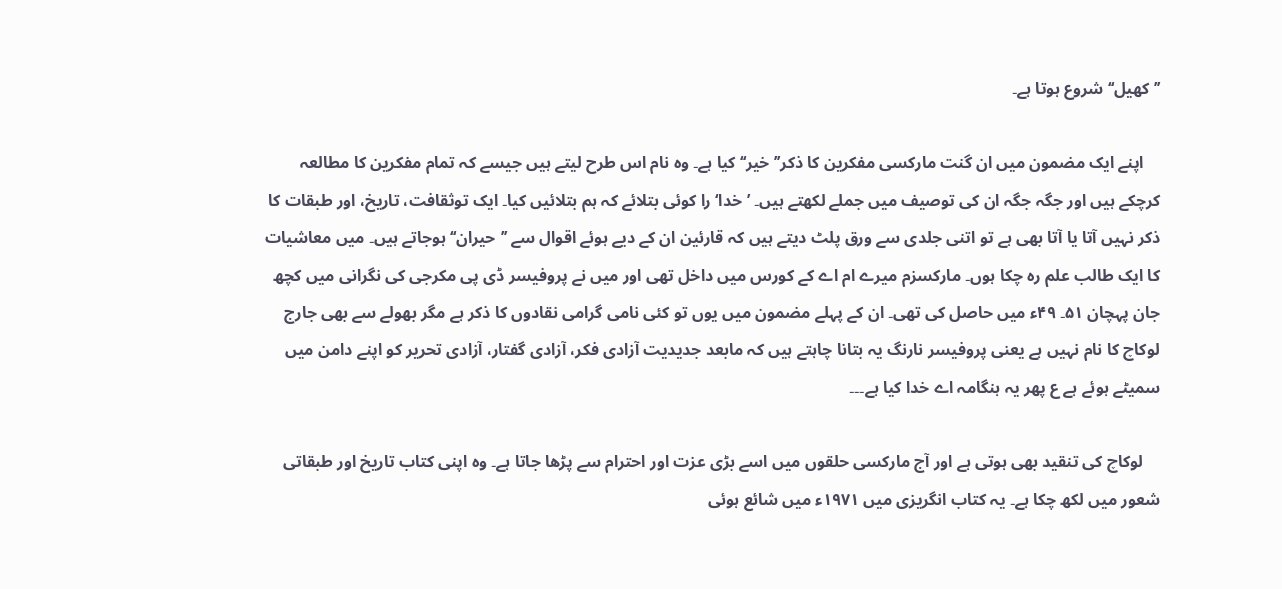’’کھیل‘‘ شروع ہوتا ہے۔

    اپنے ایک مضمون میں ان گنت مارکسی مفکرین کا ذکر’’خیر‘‘ کیا ہے۔ وہ نام اس طرح لیتے ہیں جیسے کہ تمام مفکرین کا مطالعہ کرچکے ہیں اور جگہ جگہ ان کی توصیف میں جملے لکھتے ہیں۔ ’خدا‘ را کوئی بتلائے کہ ہم بتلائیں کیا۔ ایک توثقافت، تاریخ، اور طبقات کا ذکر نہیں آتا یا آتا بھی ہے تو اتنی جلدی سے ورق پلٹ دیتے ہیں کہ قارئین ان کے دیے ہوئے اقوال سے ’’حیران‘‘ ہوجاتے ہیں۔ میں معاشیات کا ایک طالب علم رہ چکا ہوں۔ مارکسزم میرے ام اے کے کورس میں داخل تھی اور میں نے پروفیسر ڈی پی مکرجی کی نگرانی میں کچھ جان پہچان ۵۱۔ ۴۹ء میں حاصل کی تھی۔ ان کے پہلے مضمون میں یوں تو کئی نامی گرامی نقادوں کا ذکر ہے مگر بھولے سے بھی جارج لوکاچ کا نام نہیں ہے یعنی پروفیسر نارنگ یہ بتانا چاہتے ہیں کہ مابعد جدیدیت آزادی فکر، آزادی گفتار، آزادی تحریر کو اپنے دامن میں سمیٹے ہوئے ہے ع پھر یہ ہنگامہ اے خدا کیا ہے۔۔۔

    لوکاچ کی تنقید بھی ہوتی ہے اور آج مارکسی حلقوں میں اسے بڑی عزت اور احترام سے پڑھا جاتا ہے۔ وہ اپنی کتاب تاریخ اور طبقاتی شعور میں لکھ چکا ہے۔ یہ کتاب انگریزی میں ۱۹۷۱ء میں شائع ہوئی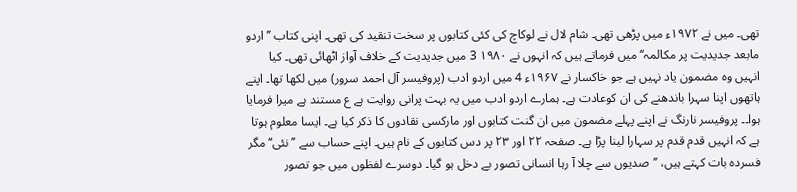تھی۔ میں نے ۱۹۷۲ء میں پڑھی تھی۔ شام لال نے لوکاچ کی کئی کتابوں پر سخت تنقید کی تھی۔ اپنی کتاب ’’اردو مابعد جدیدیت پر مکالمہ‘‘ میں فرماتے ہیں کہ انہوں نے ۱۹۸۰ 3 میں جدیدیت کے خلاف آواز اٹھائی تھی۔ کیا انہیں وہ مضمون یاد نہیں ہے جو خاکسار نے ۱۹۶۷ء 4 میں اردو ادب (پروفیسر آل احمد سرور) میں لکھا تھا۔ اپنے ہاتھوں اپنا سہرا باندھنے کی ان کوعادت ہے۔ ہمارے اردو ادب میں یہ بہت پرانی روایت ہے ع مستند ہے میرا فرمایا ہوا۔۔ پروفیسر نارنگ نے اپنے پہلے مضمون میں ان گنت کتابوں اور مارکسی نقادوں کا ذکر کیا ہے۔ ایسا معلوم ہوتا ہے کہ انہیں قدم قدم پر سہارا لینا پڑا ہے۔ صفحہ ۲۲ اور ۲۳ پر دس کتابوں کے نام ہیں۔ اپنے حساب سے ’’نئی‘‘ مگر فسردہ بات کہتے ہیں، ’’صدیوں سے چلا آ رہا انسانی تصور بے دخل ہو گیا۔ دوسرے لفظوں میں جو تصور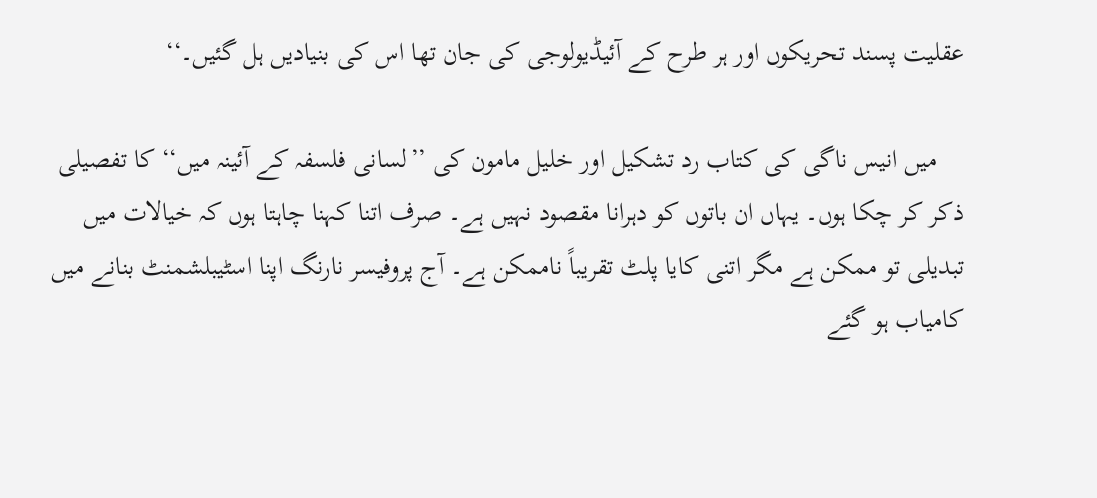عقلیت پسند تحریکوں اور ہر طرح کے آئیڈیولوجی کی جان تھا اس کی بنیادیں ہل گئیں۔‘‘

    میں انیس ناگی کی کتاب رد تشکیل اور خلیل مامون کی ’’لسانی فلسفہ کے آئینہ میں‘‘ کا تفصیلی ذکر کر چکا ہوں۔ یہاں ان باتوں کو دہرانا مقصود نہیں ہے۔ صرف اتنا کہنا چاہتا ہوں کہ خیالات میں تبدیلی تو ممکن ہے مگر اتنی کایا پلٹ تقریباً ناممکن ہے۔ آج پروفیسر نارنگ اپنا اسٹیبلشمنٹ بنانے میں کامیاب ہو گئے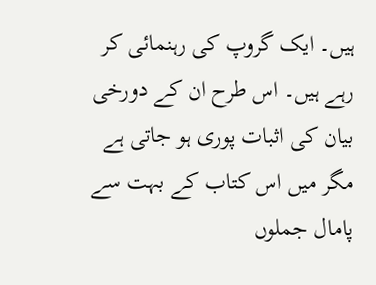ہیں۔ ایک گروپ کی رہنمائی کر رہے ہیں۔ اس طرح ان کے دورخی بیان کی اثبات پوری ہو جاتی ہے مگر میں اس کتاب کے بہت سے پامال جملوں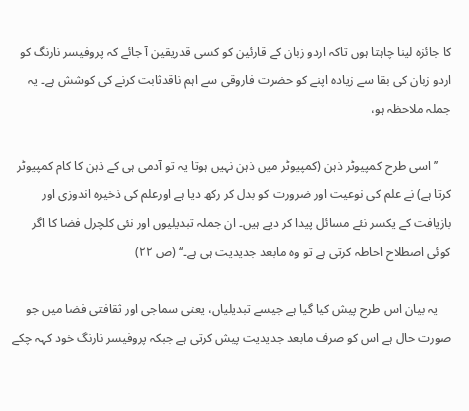کا جائزہ لینا چاہتا ہوں تاکہ اردو زبان کے قارئین کو کسی قدریقین آ جائے کہ پروفیسر نارنگ کو اردو زبان کی بقا سے زیادہ اپنے کو حضرت فاروقی سے اہم ناقدثابت کرنے کی کوشش ہے۔ یہ جملہ ملاحظہ ہو،

    ’’اسی طرح کمپیوٹر ذہن (کمپیوٹر میں ذہن نہیں ہوتا یہ تو آدمی ہی کے ذہن کا کام کمپیوٹر کرتا ہے) نے علم کی نوعیت اور ضرورت کو بدل کر رکھ دیا ہے اورعلم کی ذخیرہ اندوزی اور بازیافت کے یکسر نئے مسائل پیدا کر دیے ہیں۔ ان جملہ تبدیلیوں اور نئی کلچرل فضا کا اگر کوئی اصطلاح احاطہ کرتی ہے تو وہ مابعد جدیدیت ہی ہے۔‘‘ (ص ۲۲)

    یہ بیان اس طرح پیش کیا گیا ہے جیسے تبدیلیاں، یعنی سماجی اور ثقافتی فضا میں جو صورت حال ہے اس کو صرف مابعد جدیدیت پیش کرتی ہے جبکہ پروفیسر نارنگ خود کہہ چکے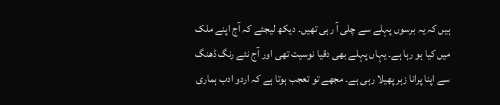ہیں کہ یہ برسوں پہلے سے چلی آ رہی تھیں۔ دیکھ لیجئے کہ آج اپنے ملک میں کیا ہو رہا ہے۔ یہاں پہلے بھی دقیا نوسیت تھی اور آج نئے رنگ ڈھنگ سے اپنا پرانا زہر پھیلا رہی ہے۔ مجھے تو تعجب ہوتا ہے کہ اردو ادب ہماری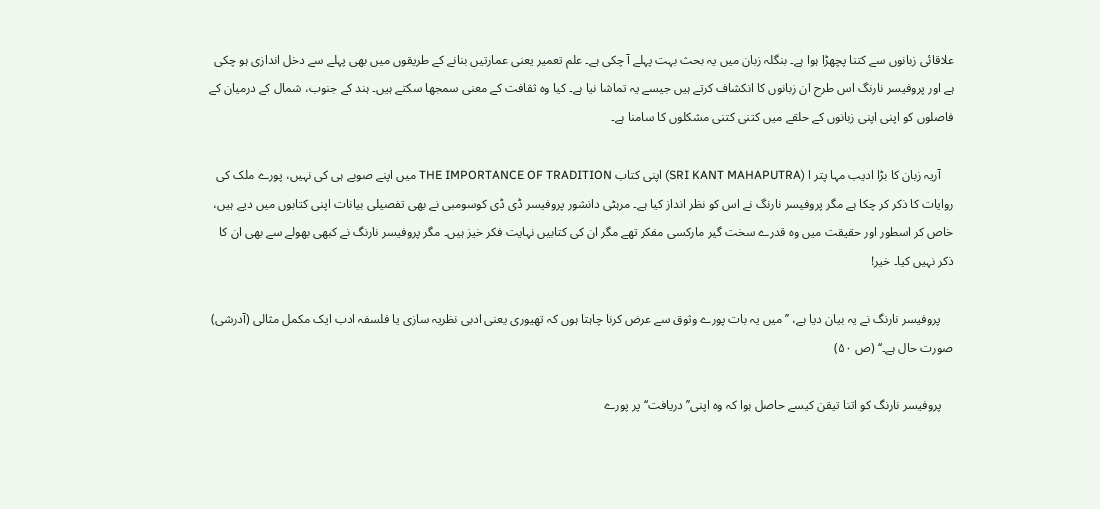علاقائی زبانوں سے کتنا پچھڑا ہوا ہے۔ بنگلہ زبان میں یہ بحث بہت پہلے آ چکی ہے۔ علم تعمیر یعنی عمارتیں بنانے کے طریقوں میں بھی پہلے سے دخل اندازی ہو چکی ہے اور پروفیسر نارنگ اس طرح ان زبانوں کا انکشاف کرتے ہیں جیسے یہ تماشا نیا ہے۔ کیا وہ ثقافت کے معنی سمجھا سکتے ہیں۔ ہند کے جنوب، شمال کے درمیان کے فاصلوں کو اپنی اپنی زبانوں کے حلقے میں کتنی کتنی مشکلوں کا سامنا ہے۔

    آریہ زبان کا بڑا ادیب مہا پتر ا (SRI KANT MAHAPUTRA) اپنی کتاب THE IMPORTANCE OF TRADITION میں اپنے صوبے ہی کی نہیں، پورے ملک کی روایات کا ذکر کر چکا ہے مگر پروفیسر نارنگ نے اس کو نظر انداز کیا ہے۔ مرہٹی دانشور پروفیسر ڈی ڈی کوسومبی نے بھی تفصیلی بیانات اپنی کتابوں میں دیے ہیں، خاص کر اسطور اور حقیقت میں وہ قدرے سخت گیر مارکسی مفکر تھے مگر ان کی کتابیں نہایت فکر خیز ہیں۔ مگر پروفیسر نارنگ نے کبھی بھولے سے بھی ان کا ذکر نہیں کیا۔ خیر!

    پروفیسر نارنگ نے یہ بیان دیا ہے، ’’میں یہ بات پورے وثوق سے عرض کرنا چاہتا ہوں کہ تھیوری یعنی ادبی نظریہ سازی یا فلسفہ ادب ایک مکمل مثالی (آدرشی) صورت حال ہے۔‘‘ (ص ۵۰)

    پروفیسر نارنگ کو اتنا تیقن کیسے حاصل ہوا کہ وہ اپنی’’ دریافت‘‘ پر پورے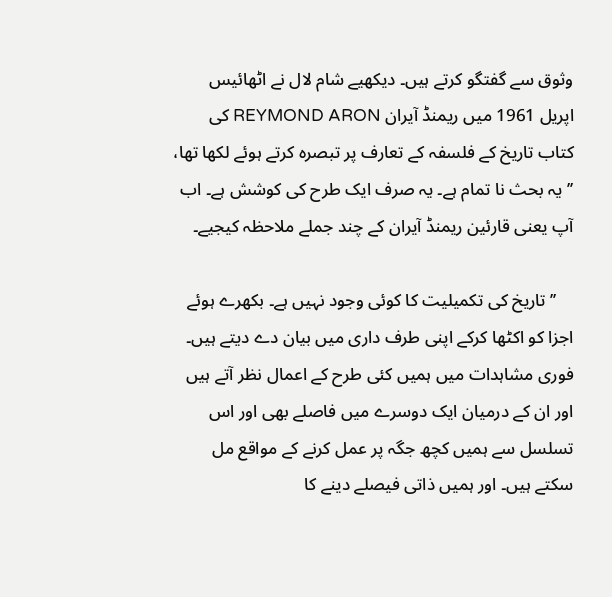وثوق سے گفتگو کرتے ہیں۔ دیکھیے شام لال نے اٹھائیس اپریل 1961 میں ریمنڈ آیران REYMOND ARON کی کتاب تاریخ کے فلسفہ کے تعارف پر تبصرہ کرتے ہوئے لکھا تھا، ’’یہ بحث نا تمام ہے۔ یہ صرف ایک طرح کی کوشش ہے۔ اب آپ یعنی قارئین ریمنڈ آیران کے چند جملے ملاحظہ کیجیے۔

    ’’تاریخ کی تکمیلیت کا کوئی وجود نہیں ہے۔ بکھرے ہوئے اجزا کو اکٹھا کرکے اپنی طرف داری میں بیان دے دیتے ہیں۔ فوری مشاہدات میں ہمیں کئی طرح کے اعمال نظر آتے ہیں اور ان کے درمیان ایک دوسرے میں فاصلے بھی اور اس تسلسل سے ہمیں کچھ جگہ پر عمل کرنے کے مواقع مل سکتے ہیں۔ اور ہمیں ذاتی فیصلے دینے کا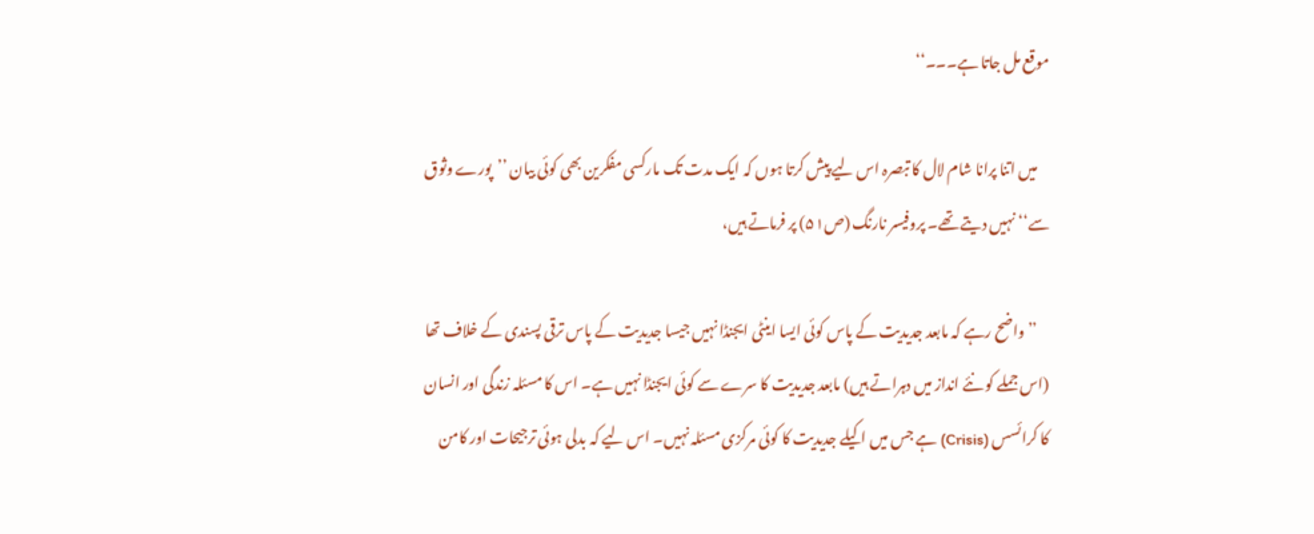موقع مل جاتا ہے۔۔۔‘‘

    میں اتنا پرانا شام لال کا تبصرہ اس لیے پیش کرتا ہوں کہ ایک مدت تک مارکسی مفکرین بھی کوئی بیان ’’پورے وثوق سے‘‘ نہیں دیتے تھے۔ پروفیسر نارنگ (ص۵۱) پر فرماتے ہیں،

    ’’واضح رہے کہ مابعد جدیدیت کے پاس کوئی ایسا اینٹی ایجنڈا نہیں جیسا جدیدیت کے پاس ترقی پسندی کے خلاف تھا (اس جملے کو نئے انداز میں دہراتے ہیں) مابعد جدیدیت کا سرے سے کوئی ایجنڈا نہیں ہے۔ اس کا مسئلہ زندگی اور انسان کا کرائسس (Crisis) ہے جس میں اکیلے جدیدیت کا کوئی مرکزی مسئلہ نہیں۔ اس لیے کہ بدلی ہوئی ترجیحات اور کامن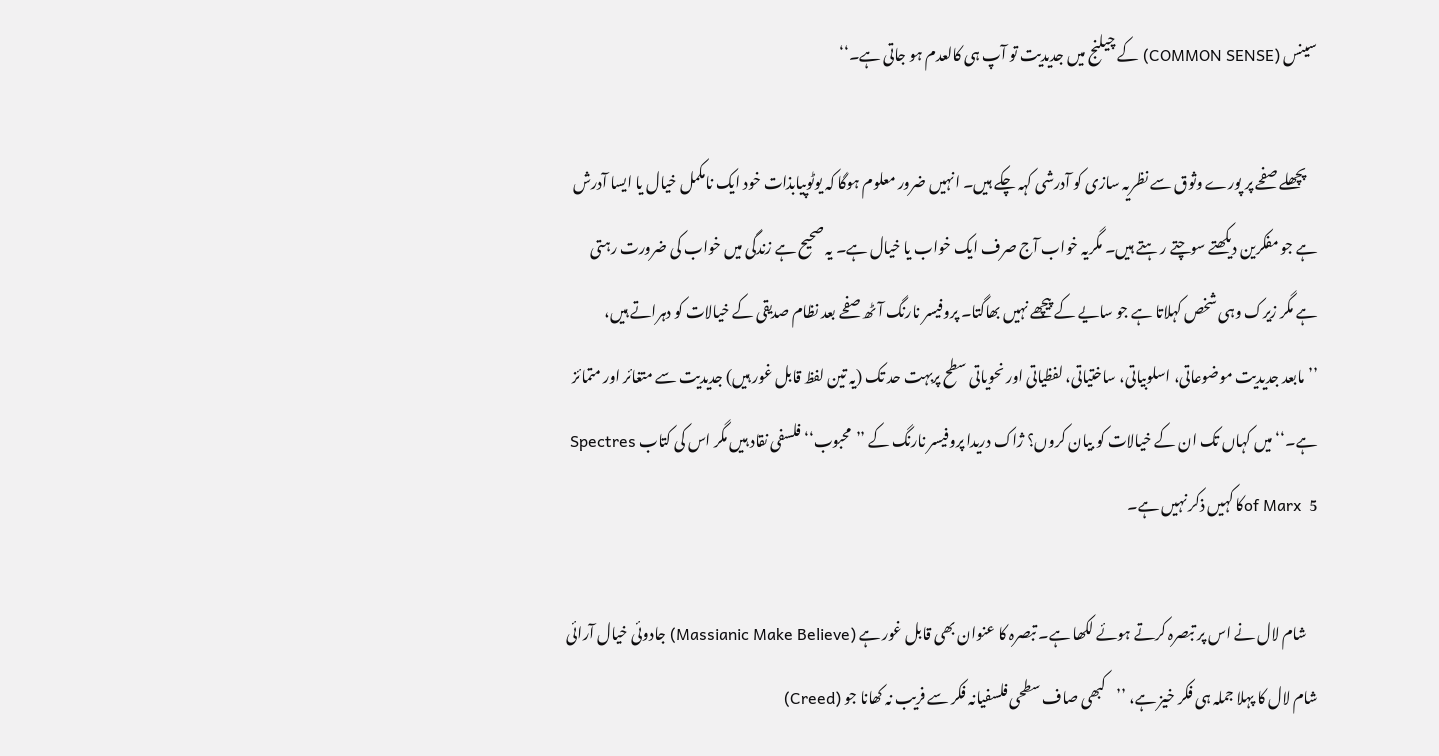سینس (COMMON SENSE) کے چیلنج میں جدیدیت تو آپ ہی کالعدم ہو جاتی ہے۔‘‘

    پچھلے صفحے پر پورے وثوق سے نظریہ سازی کو آدرشی کہہ چکے ہیں۔ انہیں ضرور معلوم ہوگا کہ یوٹوپیابذات خود ایک نامکمل خیال یا ایسا آدرش ہے جو مفکرین دیکھتے سوچتے ر ہتے ہیں۔ مگریہ خواب آج صرف ایک خواب یا خیال ہے۔ یہ صحیح ہے زندگی میں خواب کی ضرورت رہتی ہے مگر زیرک وہی شخص کہلاتا ہے جو سایے کے پیچھے نہیں بھاگتا۔ پروفیسر نارنگ آٹھ صفحے بعد نظام صدیقی کے خیالات کو دہراتے ہیں، ’’مابعد جدیدیت موضوعاتی، اسلوبیاتی، ساختیاتی، لفظیاتی اور نحویاتی سطح پربہت حد تک (یہ تین لفظ قابل غور ہیں) جدیدیت سے متغائر اور متمائز ہے۔‘‘ میں کہاں تک ان کے خیالات کو بیان کروں؟ ژاک دریدا پروفیسر نارنگ کے ’’محبوب‘‘ فلسفی نقاد ہیں مگر اس کی کتاب Spectres of Marx  5کا کہیں ذکر نہیں ہے۔

    شام لال نے اس پر تبصرہ کرتے ہوئے لکھا ہے۔ تبصرہ کا عنوان بھی قابل غور ہے (Massianic Make Believe) جادوئی خیال آرائی شام لال کا پہلا جملہ ہی فکر خیز ہے، ’’کبھی صاف سطحی فلسفیانہ فکر سے فریب نہ کھانا جو (Creed)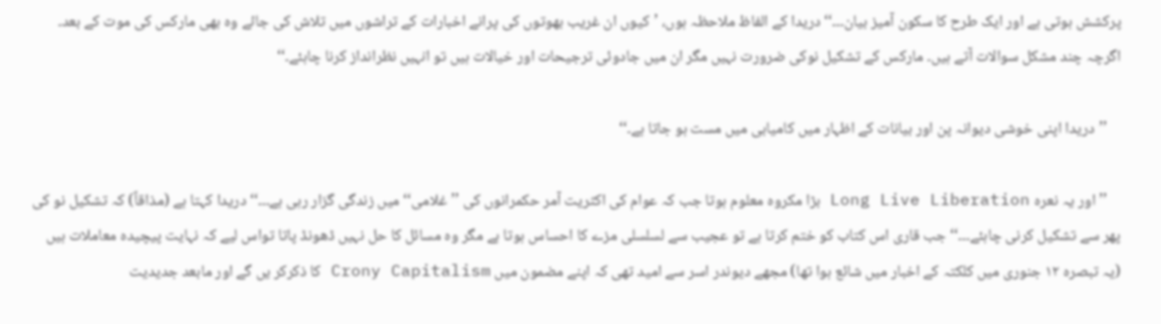پرکشش ہوتی ہے اور ایک طرح کا سکون آمیز بیان۔۔۔‘‘ دریدا کے الفاظ ملاحظہ ہوں، ’کیوں ان غریب بھوتوں کی پرانے اخبارات کے تراشوں میں تلاش کی جائے وہ بھی مارکس کی موت کے بعد۔ اگرچہ چند مشکل سوالات آتے ہیں۔ مارکس کے تشکیل نوکی ضرورت نہیں مگر ان میں جادوئی ترجیحات اور خیالات ہیں تو انہیں نظرانداز کرنا چاہئے۔‘‘

    ’’دریدا اپنی خوشی دیوانہ پن اور بیانات کے اظہار میں کامیابی میں مست ہو جاتا ہے۔‘‘

    ’’اور یہ نعرہ Long Live Liberation بڑا مکروہ معلوم ہوتا جب کہ عوام کی اکثریت آمر حکمرانوں کی ’’غلامی‘‘ میں زندگی گزار رہی ہے۔۔۔‘‘ دریدا کہتا ہے (مذاقاً) کہ تشکیل نو کی پھر سے تشکیل کرنی چاہئے۔۔۔‘‘ جب قاری اس کتاب کو ختم کرتا ہے تو عجیب سے لسلسلی مزے کا احساس ہوتا ہے مگر وہ مسائل کا حل نہیں ڈھونڈ پاتا تواس لیے کہ نہایت پیچیدہ معاملات ہیں (یہ تبصرہ ۱۲ جنوری میں کلکتہ کے اخبار میں شائع ہوا تھا) مجھے دیوندر اسر سے امید تھی کہ اپنے مضمون میں Crony Capitalism کا ذکرکر یں گے اور مابعد جدیدیت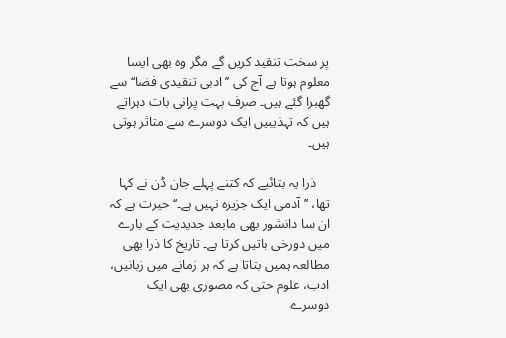پر سخت تنقید کریں گے مگر وہ بھی ایسا معلوم ہوتا ہے آج کی ’’ادبی تنقیدی فضا‘‘ سے گھبرا گئے ہیں۔ صرف بہت پرانی بات دہراتے ہیں کہ تہذیبیں ایک دوسرے سے متاثر ہوتی ہیں۔

    ذرا یہ بتائیے کہ کتنے پہلے جان ڈن نے کہا تھا، ’’آدمی ایک جزیرہ نہیں ہے۔‘‘ حیرت ہے کہ ان سا دانشور بھی مابعد جدیدیت کے بارے میں دورخی باتیں کرتا ہے۔ تاریخ کا ذرا بھی مطالعہ ہمیں بتاتا ہے کہ ہر زمانے میں زبانیں، ادب، علوم حتی کہ مصوری بھی ایک دوسرے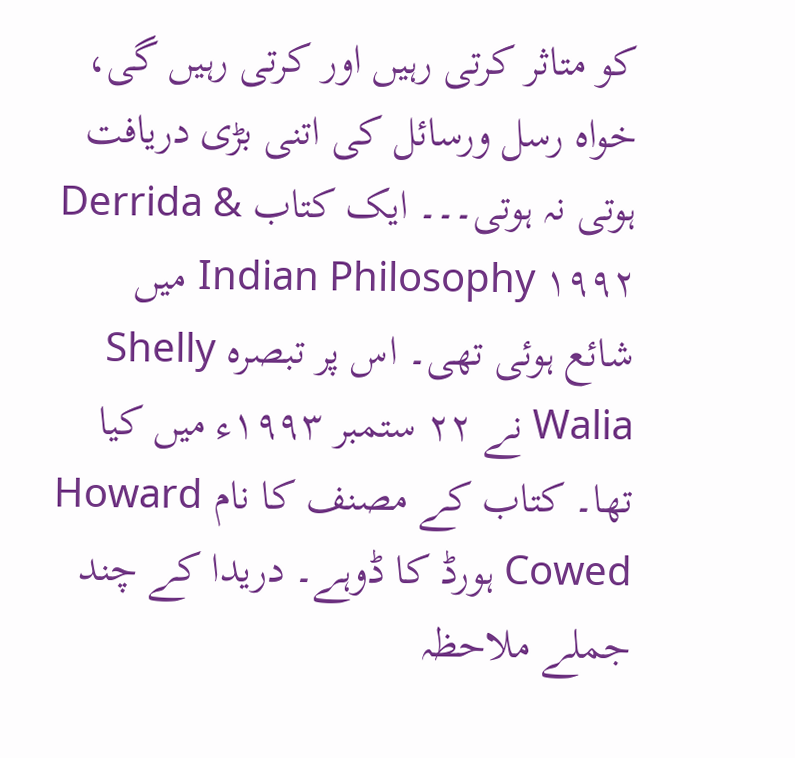کو متاثر کرتی رہیں اور کرتی رہیں گی، خواہ رسل ورسائل کی اتنی بڑی دریافت ہوتی نہ ہوتی۔۔۔ ایک کتاب Derrida & Indian Philosophy ۱۹۹۲ میں شائع ہوئی تھی۔ اس پر تبصرہ Shelly Walia نے ۲۲ ستمبر ۱۹۹۳ء میں کیا تھا۔ کتاب کے مصنف کا نام Howard Cowed ہورڈ کا ڈوہے۔ دریدا کے چند جملے ملاحظہ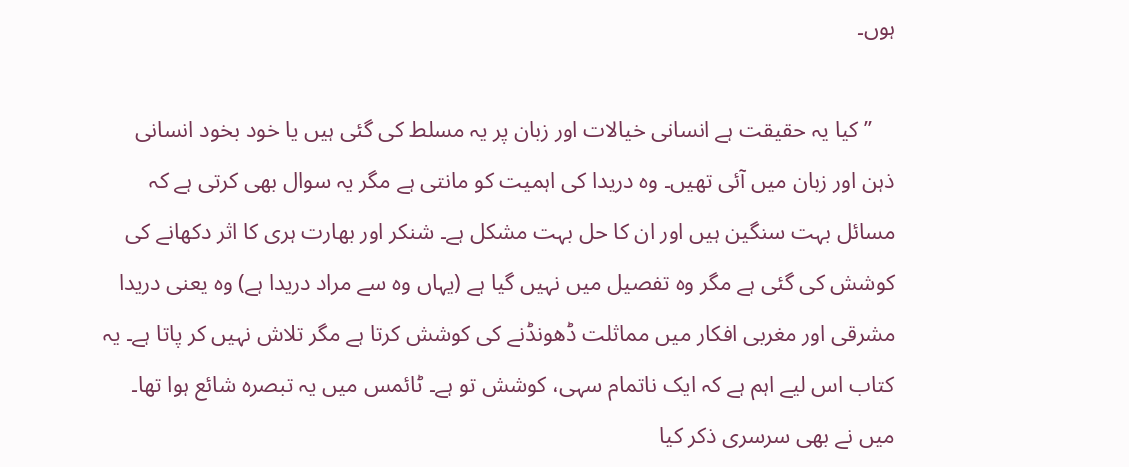ہوں۔

    ’’کیا یہ حقیقت ہے انسانی خیالات اور زبان پر یہ مسلط کی گئی ہیں یا خود بخود انسانی ذہن اور زبان میں آئی تھیں۔ وہ دریدا کی اہمیت کو مانتی ہے مگر یہ سوال بھی کرتی ہے کہ مسائل بہت سنگین ہیں اور ان کا حل بہت مشکل ہے۔ شنکر اور بھارت ہری کا اثر دکھانے کی کوشش کی گئی ہے مگر وہ تفصیل میں نہیں گیا ہے (یہاں وہ سے مراد دریدا ہے) وہ یعنی دریدا مشرقی اور مغربی افکار میں مماثلت ڈھونڈنے کی کوشش کرتا ہے مگر تلاش نہیں کر پاتا ہے۔ یہ کتاب اس لیے اہم ہے کہ ایک ناتمام سہی، کوشش تو ہے۔ ٹائمس میں یہ تبصرہ شائع ہوا تھا۔ میں نے بھی سرسری ذکر کیا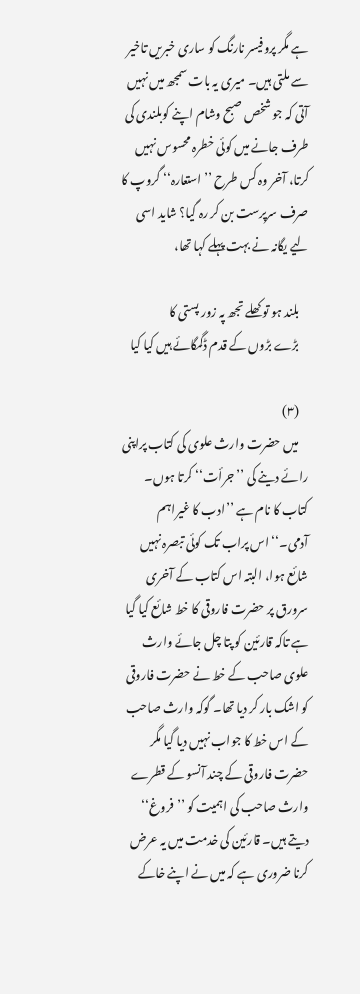ہے مگر پروفیسر نارنگ کو ساری خبریں تاخیر سے ملتی ہیں۔ میری یہ بات سمجھ میں نہیں آتی کہ جو شخص صبح وشام اپنے کوبلندی کی طرف جانے میں کوئی خطرہ محسوس نہیں کرتا، آخر وہ کس طرح ’’استعارہ‘‘ گروپ کا صرف سرپرست بن کر رہ گیا؟ شاید اسی لیے یگانہ نے بہت پہلے کہا تھا،

    بلند ہو تو کھلے تجھ پہ زور پستی کا
    بڑے بڑوں کے قدم ڈگمگائے ہیں کیا کیا

    (۳)
    میں حضرت وارث علوی کی کتاب پراپنی رائے دینے کی ’’جرأت‘‘ کرتا ہوں۔ کتاب کا نام ہے ’’ادب کا غیراہم آدمی۔‘‘ اس پراب تک کوئی تبصرہ نہیں شائع ہوا، البتہ اس کتاب کے آخری سرورق پر حضرت فاروقی کا خط شائع کیا گیا ہے تاکہ قارئین کو پتا چل جائے وارث علوی صاحب کے خط نے حضرت فاروقی کو اشک بار کر دیا تھا۔ گوکہ وارث صاحب کے اس خط کا جواب نہیں دیا گیا مگر حضرت فاروقی کے چند آنسو کے قطرے وارث صاحب کی اہمیت کو ’’فروغ‘‘ دیتے ہیں۔ قارئین کی خدمت میں یہ عرض کرنا ضروری ہے کہ میں نے اپنے خاکے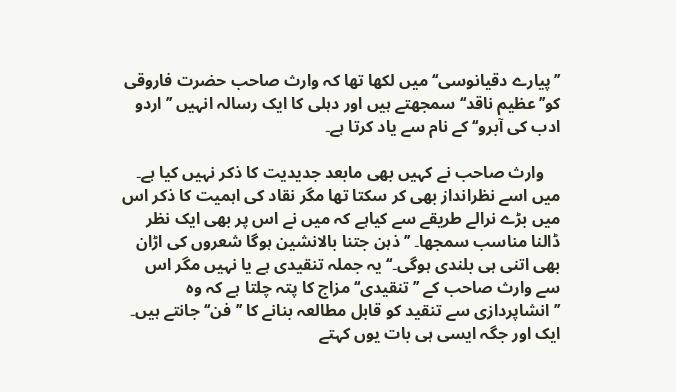’’پیارے دقیانوسی‘‘ میں لکھا تھا کہ وارث صاحب حضرت فاروقی کو’’عظیم ناقد‘‘ سمجھتے ہیں اور دہلی کا ایک رسالہ انہیں ’’اردو ادب کی آبرو‘‘ کے نام سے یاد کرتا ہے۔

    وارث صاحب نے کہیں بھی مابعد جدیدیت کا ذکر نہیں کیا ہے۔ میں اسے نظرانداز بھی کر سکتا تھا مگر نقاد کی اہمیت کا ذکر اس میں بڑے نرالے طریقے سے کیاہے کہ میں نے اس پر بھی ایک نظر ڈالنا مناسب سمجھا۔ ’’ذہن جتنا بالانشین ہوگا شعروں کی اڑان بھی اتنی ہی بلندی ہوگی۔‘‘ یہ جملہ تنقیدی ہے یا نہیں مگر اس سے وارث صاحب کے ’’تنقیدی‘‘ مزاج کا پتہ چلتا ہے کہ وہ ’’انشاپردازی سے تنقید کو قابل مطالعہ بنانے کا ’’فن‘‘ جانتے ہیں۔ ایک اور جگہ ایسی ہی بات یوں کہتے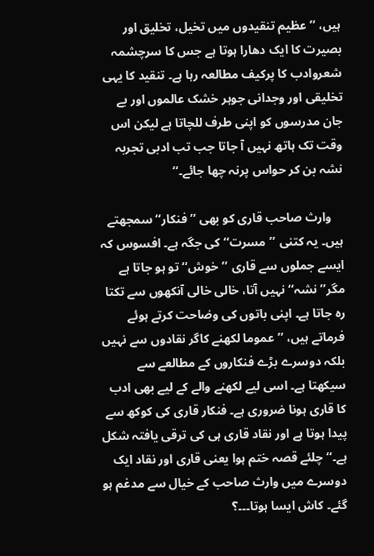ہیں، ’’عظیم تنقیدوں میں تخیل، تخلیق اور بصیرت کا ایک دھارا ہوتا ہے جس کا سرچشمہ شعروادب کا پرکیف مطالعہ رہا ہے۔ تنقید کا یہی تخلیقی اور وجدانی جوہر خشک عالموں اور بے جان مدرسوں کو اپنی طرف للچاتا ہے لیکن اس وقت تک ہاتھ نہیں آ جاتا جب تب ادبی تجربہ نشہ بن کر حواس پرنہ چھا جائے۔‘‘

    وارث صاحب قاری کو بھی ’’فنکار‘‘ سمجھتے ہیں۔ یہ کتنی ’’مسرت‘‘ کی جگہ ہے۔ افسوس کہ ایسے جملوں سے قاری ’’خوش‘‘ تو ہو جاتا ہے مگر’’نشہ‘‘ نہیں آتا، خالی خالی آنکھوں سے تکتا رہ جاتا ہے۔ اپنی باتوں کی وضاحت کرتے ہوئے فرماتے ہیں، ’’عموما لکھنے کاگر نقادوں سے نہیں بلکہ دوسرے بڑے فنکاروں کے مطالعے سے سیکھتا ہے۔ اسی لیے لکھنے والے کے لیے بھی ادب کا قاری ہونا ضروری ہے۔ فنکار قاری کی کوکھ سے پیدا ہوتا ہے اور نقاد قاری ہی کی ترقی یافتہ شکل ہے۔‘‘ چلئے قصہ ختم ہوا یعنی قاری اور نقاد ایک دوسرے میں وارث صاحب کے خیال سے مدغم ہو گئے۔ کاش ایسا ہوتا۔۔۔؟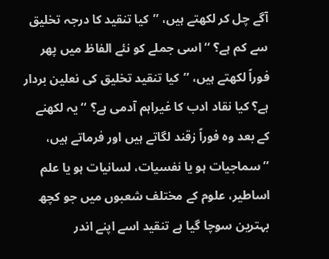آگے چل کر لکھتے ہیں، ’’کیا تنقید کا درجہ تخلیق سے کم ہے؟ ‘‘ اسی جملے کو نئے الفاظ میں پھر فوراً لکھتے ہیں، ’’کیا تنقید تخلیق کی نعلین بردار ہے؟ کیا نقاد ادب کا غیراہم آدمی ہے؟ ‘‘ یہ لکھنے کے بعد وہ فوراً زقند لگاتے ہیں اور فرماتے ہیں، ’’سماجیات ہو یا نفسیات، لسانیات ہو یا علم اساطیر، علوم کے مختلف شعبوں میں جو کچھ بہترین سوچا گیا ہے تنقید اسے اپنے اندر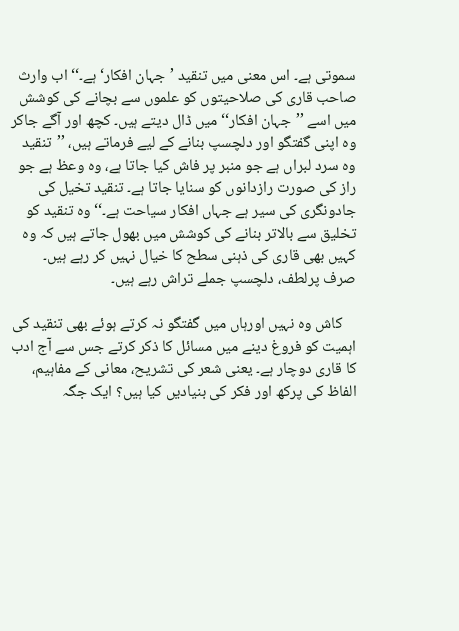سموتی ہے۔ اس معنی میں تنقید ’جہان افکار‘ ہے۔‘‘ اب وارث صاحب قاری کی صلاحیتوں کو علموں سے بچانے کی کوشش میں اسے ’’جہان افکار‘‘ میں ڈال دیتے ہیں۔ کچھ اور آگے جاکر وہ اپنی گفتگو اور دلچسپ بنانے کے لیے فرماتے ہیں، ’’تنقید وہ سرد لبراں ہے جو منبر پر فاش کیا جاتا ہے، وہ وعظ ہے جو راز کی صورت رازدانوں کو سنایا جاتا ہے۔ تنقید تخیل کی جادونگری کی سیر ہے جہاں افکار سیاحت ہے۔‘‘ وہ تنقید کو تخلیق سے بالاتر بنانے کی کوشش میں بھول جاتے ہیں کہ وہ کہیں بھی قاری کی ذہنی سطح کا خیال نہیں کر رہے ہیں۔ صرف پرلطف، دلچسپ جملے تراش رہے ہیں۔

    کاش وہ نہیں اورہاں میں گفتگو نہ کرتے ہوئے بھی تنقید کی اہمیت کو فروغ دینے میں مسائل کا ذکر کرتے جس سے آج ادب کا قاری دوچار ہے۔ یعنی شعر کی تشریح، معانی کے مفاہیم، الفاظ کی پرکھ اور فکر کی بنیادیں کیا ہیں؟ ایک جگہ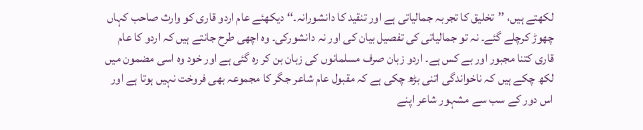لکھتے ہیں، ’’تخلیق کا تجربہ جمالیاتی ہے اور تنقید کا دانشورانہ۔‘‘ دیکھئے عام اردو قاری کو وارث صاحب کہاں چھوڑ کرچلے گئے۔ نہ تو جمالیاتی کی تفصیل بیان کی اور نہ دانشورکی۔ وہ اچھی طرح جانتے ہیں کہ اردو کا عام قاری کتنا مجبور اور بے کس ہے۔ اردو زبان صرف مسلمانوں کی زبان بن کر رہ گئی ہے اور خود وہ اسی مضمون میں لکھ چکے ہیں کہ ناخواندگی اتنی بڑھ چکی ہے کہ مقبول عام شاعر جگر کا مجموعہ بھی فروخت نہیں ہوتا ہے اور اس دور کے سب سے مشہور شاعر اپنے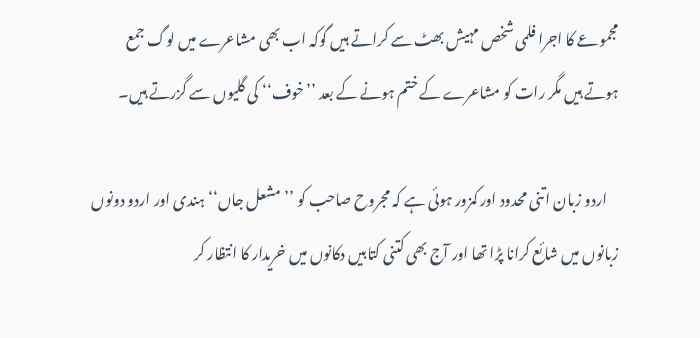مجموعے کا اجرا فلمی شخص مہیش بھٹ سے کراتے ہیں گوکہ اب بھی مشاعرے میں لوگ جمع ہوتے ہیں مگر رات کو مشاعرے کے ختم ہونے کے بعد ’’خوف‘‘ کی گلیوں سے گزرتے ہیں۔

    اردو زبان اتنی محدود اور کمزور ہوئی ہے کہ مجروح صاحب کو ’’مشعل جاں‘‘ ہندی اور اردو دونوں زبانوں میں شائع کرانا پڑا تھا اور آج بھی کتنی کتابیں دکانوں میں خریدار کا انتظار کر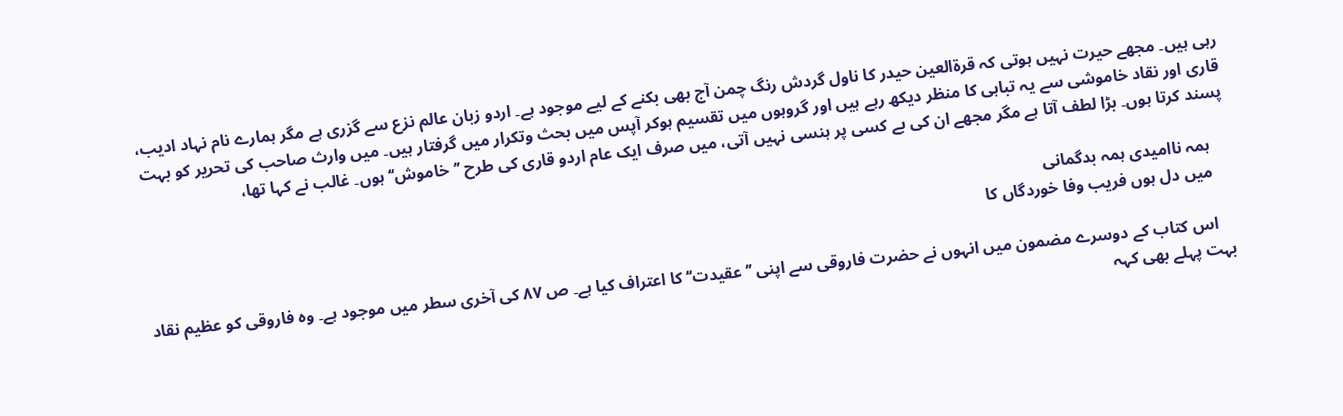رہی ہیں۔ مجھے حیرت نہیں ہوتی کہ قرۃالعین حیدر کا ناول گردش رنگ چمن آج بھی بکنے کے لیے موجود ہے۔ اردو زبان عالم نزع سے گزری ہے مگر ہمارے نام نہاد ادیب، قاری اور نقاد خاموشی سے یہ تباہی کا منظر دیکھ رہے ہیں اور گروہوں میں تقسیم ہوکر آپس میں بحث وتکرار میں گرفتار ہیں۔ میں وارث صاحب کی تحریر کو بہت پسند کرتا ہوں۔ بڑا لطف آتا ہے مگر مجھے ان کی بے کسی پر ہنسی نہیں آتی، میں صرف ایک عام اردو قاری کی طرح ’’خاموش‘‘ ہوں۔ غالب نے کہا تھا،

    ہمہ ناامیدی ہمہ بدگمانی
    میں دل ہوں فریب وفا خوردگاں کا

    اس کتاب کے دوسرے مضمون میں انہوں نے حضرت فاروقی سے اپنی ’’عقیدت‘‘ کا اعتراف کیا ہے۔ ص ۸۷ کی آخری سطر میں موجود ہے۔ وہ فاروقی کو عظیم نقاد بہت پہلے بھی کہہ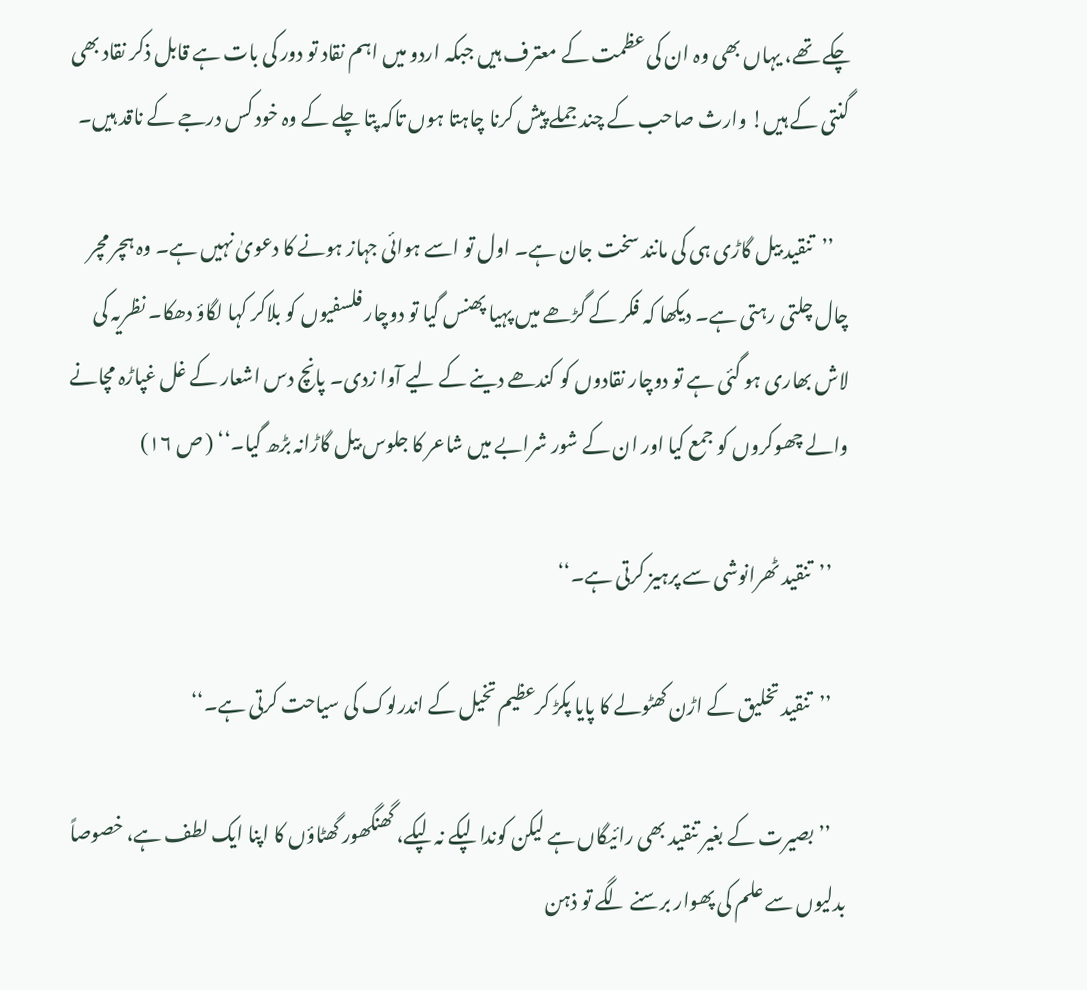چکے تھے، یہاں بھی وہ ان کی عظمت کے معترف ہیں جبکہ اردو میں اہم نقاد تو دور کی بات ہے قابل ذکر نقاد بھی گنتی کے ہیں! وارث صاحب کے چند جملے پیش کرنا چاہتا ہوں تاکہ پتا چلے کے وہ خود کس درجے کے ناقد ہیں۔

    ’’تنقید بیل گاڑی ہی کی مانند سخت جان ہے۔ اول تو اسے ہوائی جہاز ہونے کا دعویٰ نہیں ہے۔ وہ ہچر مچر چال چلتی رہتی ہے۔ دیکھا کہ فکر کے گڑھے میں پہیا پھنس گیا تو دوچار فلسفیوں کو بلاکر کہا لگاؤ دھکا۔ نظریہ کی لاش بھاری ہو گئی ہے تو دوچار نقادوں کو کندھے دینے کے لیے آوا زدی۔ پانچ دس اشعار کے غل غپاڑہ مچانے والے چھوکروں کو جمع کیا اور ان کے شور شرابے میں شاعر کا جلوس بیل گاڑانہ بڑھ گیا۔‘‘ ( ص ۱۶)

    ’’تنقید ٹھرانوشی سے پرہیز کرتی ہے۔‘‘

    ’’تنقید تخلیق کے اڑن کھٹولے کا پایا پکڑ کرعظیم تخیل کے اندرلوک کی سیاحت کرتی ہے۔‘‘

    ’’بصیرت کے بغیر تنقید بھی رائیگاں ہے لیکن کوندا لپکے نہ لپکے، گھنگھور گھٹاؤں کا اپنا ایک لطف ہے، خصوصاً بدلیوں سے علم کی پھوار برسنے لگے تو ذہن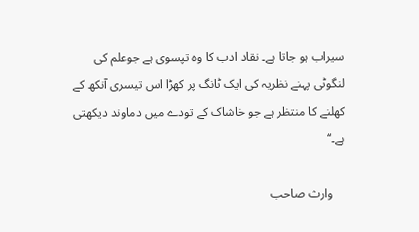سیراب ہو جاتا ہے۔ نقاد ادب کا وہ تپسوی ہے جوعلم کی لنگوٹی پہنے نظریہ کی ایک ٹانگ پر کھڑا اس تیسری آنکھ کے کھلنے کا منتظر ہے جو خاشاک کے تودے میں دماوند دیکھتی ہے۔‘‘

    وارث صاحب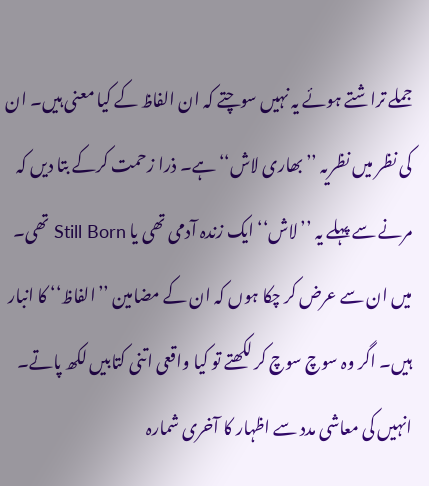جملے تراشتے ہوئے یہ نہیں سوچتے کہ ان الفاظ کے کیا معنی ہیں۔ ان کی نظر میں نظریہ ’’بھاری لاش‘‘ ہے۔ ذرا زحمت کرکے بتا دیں کہ مرنے سے پہلے یہ ’’لاش‘‘ ایک زندہ آدمی تھی یا Still Born تھی۔ میں ان سے عرض کر چکا ہوں کہ ان کے مضامین ’’الفاظ‘‘ کا انبار ہیں۔ اگر وہ سوچ سوچ کر لکھتے تو کیا واقعی اتنی کتابیں لکھ پاتے۔ انہیں کی معاشی مدد سے اظہار کا آخری شمارہ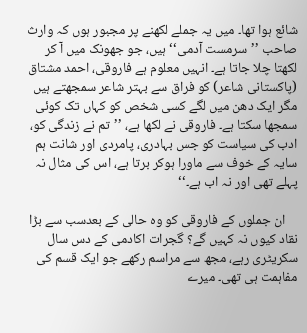شائع ہوا تھا۔ میں یہ جملے لکھنے پر مجبور ہوں کہ وارث صاحب ’’سرمست آدمی‘‘ ہیں، جو جھونک میں آ کر لکھتا چلا جاتا ہے۔ انہیں معلوم ہے فاروقی، احمد مشتاق (پاکستانی شاعر) کو فراق سے بہتر شاعر سمجھتے ہیں مگر ایک دھن میں لگے کسی شخص کو کہاں تک کوئی سمجھا سکتا ہے۔ فاروقی نے لکھا ہے، ’’تم نے زندگی کو، ادب کی سیاست کو جس بہادری، پامردی اور شانت ہم سایہ کے خوف سے ماورا ہوکر برتا ہے، اس کی مثال نہ پہلے تھی اور نہ اب ہے۔‘‘

    ان جملوں کے فاروقی کو وہ حالی کے بعدسب سے بڑا نقاد کیوں نہ کہیں گے؟ گجرات اکادمی کے دس سال سکریٹری رہے، مجھ سے مراسم رکھے جو ایک قسم کی مفاہمت ہی تھی۔ میرے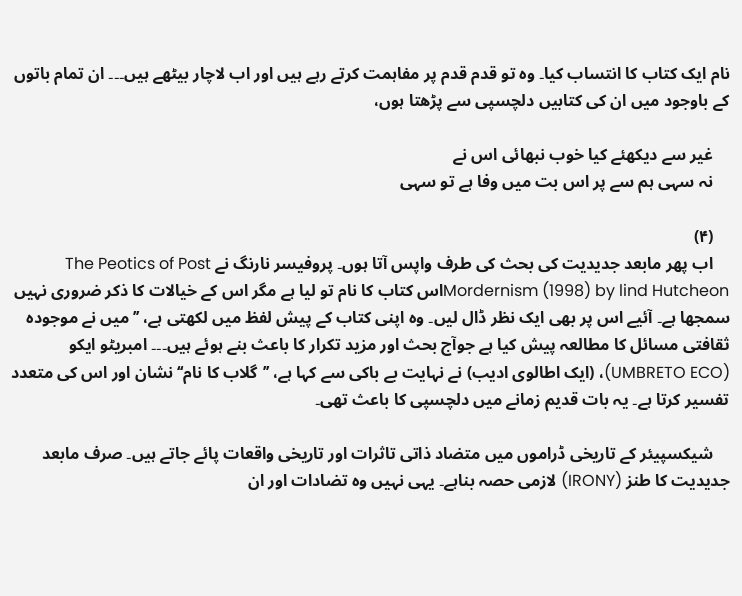نام ایک کتاب کا انتساب کیا۔ وہ تو قدم قدم پر مفاہمت کرتے رہے ہیں اور اب لاچار بیٹھے ہیں۔۔۔ ان تمام باتوں کے باوجود میں ان کی کتابیں دلچسپی سے پڑھتا ہوں،

    غیر سے دیکھئے کیا خوب نبھائی اس نے
    نہ سہی ہم سے پر اس بت میں وفا ہے تو سہی

    (۴)
    اب پھر مابعد جدیدیت کی بحث کی طرف واپس آتا ہوں۔ پروفیسر نارنگ نے The Peotics of Post Mordernism (1998) by lind Hutcheonاس کتاب کا نام تو لیا ہے مگر اس کے خیالات کا ذکر ضروری نہیں سمجھا ہے۔ آئیے اس پر بھی ایک نظر ڈال لیں۔ وہ اپنی کتاب کے پیش لفظ میں لکھتی ہے، ’’میں نے موجودہ ثقافتی مسائل کا مطالعہ پیش کیا ہے جوآج بحث اور مزید تکرار کا باعث بنے ہوئے ہیں۔۔۔ امبریٹو ایکو (UMBRETO ECO)، (ایک اطالوی ادیب) نے نہایت بے باکی سے کہا ہے، ’’گلاب کا نام‘‘ نشان اور اس کی متعدد تفسیر کرتا ہے۔ یہ بات قدیم زمانے میں دلچسپی کا باعث تھی۔

    شیکسپیئر کے تاریخی ڈراموں میں متضاد ذاتی تاثرات اور تاریخی واقعات پائے جاتے ہیں۔ صرف مابعد جدیدیت کا طنز (IRONY) لازمی حصہ بناہے۔ یہی نہیں وہ تضادات اور ان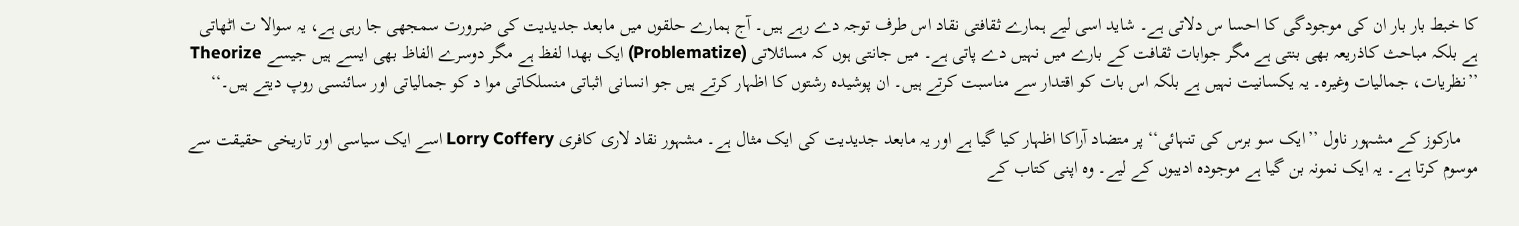کا خبط بار بار ان کی موجودگی کا احسا س دلاتی ہے۔ شاید اسی لیے ہمارے ثقافتی نقاد اس طرف توجہ دے رہے ہیں۔ آج ہمارے حلقوں میں مابعد جدیدیت کی ضرورت سمجھی جا رہی ہے، یہ سوالا ت اٹھاتی ہے بلکہ مباحث کاذریعہ بھی بنتی ہے مگر جوابات ثقافت کے بارے میں نہیں دے پاتی ہے۔ میں جانتی ہوں کہ مسائلاتی (Problematize) ایک بھدا لفظ ہے مگر دوسرے الفاظ بھی ایسے ہیں جیسے Theorize ’’نظریات، جمالیات وغیرہ۔ یہ یکسانیت نہیں ہے بلکہ اس بات کو اقتدار سے مناسبت کرتے ہیں۔ ان پوشیدہ رشتوں کا اظہار کرتے ہیں جو انسانی اثباتی منسلکاتی موا د کو جمالیاتی اور سائنسی روپ دیتے ہیں۔‘‘

    مارکوز کے مشہور ناول ’’ایک سو برس کی تنہائی‘‘ پر متضاد آراکا اظہار کیا گیا ہے اور یہ مابعد جدیدیت کی ایک مثال ہے۔ مشہور نقاد لاری کافری Lorry Coffery اسے ایک سیاسی اور تاریخی حقیقت سے موسوم کرتا ہے۔ یہ ایک نمونہ بن گیا ہے موجودہ ادیبوں کے لیے۔ وہ اپنی کتاب کے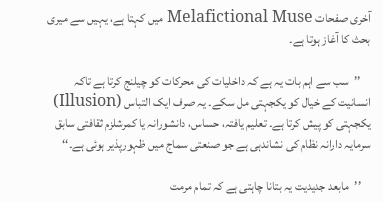آخری صفحات Melafictional Muse میں کہتا ہے، یہیں سے میری بحث کا آغاز ہوتا ہے۔

    ’’سب سے اہم بات یہ ہے کہ داخلیات کی محرکات کو چیلنج کرتا ہے تاکہ انسانیت کے خیال کو یکجہتی مل سکے۔ یہ صرف ایک التباس (Illusion) یکجہتی کو پیش کرتا ہے۔ تعلیم یافتہ، حساس، دانشورانہ یا کمرشلزم ثقافتی سابق سرمایہ دارانہ نظام کی نشاندہی ہے جو صنعتی سماج میں ظہورپذیر ہوئی ہے۔‘‘

    ’’مابعد جدیدیت یہ بتانا چاہتی ہے کہ تمام مرمت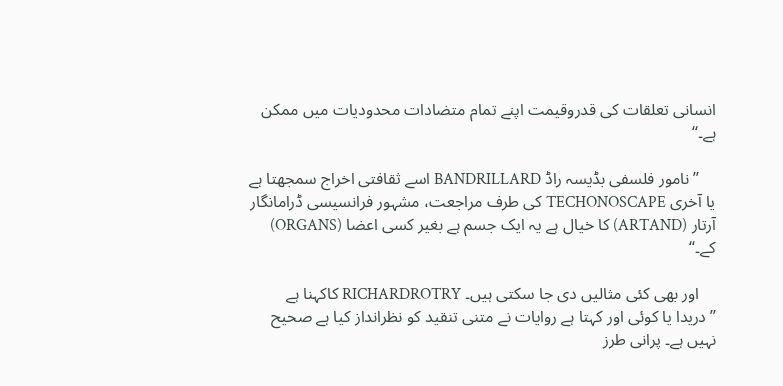انسانی تعلقات کی قدروقیمت اپنے تمام متضادات محدودیات میں ممکن ہے۔‘‘

    ’’نامور فلسفی بڈیسہ راڈ BANDRILLARD اسے ثقافتی اخراج سمجھتا ہے یا آخری TECHONOSCAPE کی طرف مراجعت، مشہور فرانسیسی ڈرامانگار آرتار (ARTAND) کا خیال ہے یہ ایک جسم ہے بغیر کسی اعضا (ORGANS) کے۔‘‘

    اور بھی کئی مثالیں دی جا سکتی ہیں۔ RICHARDROTRY کاکہنا ہے ’’دریدا یا کوئی اور کہتا ہے روایات نے متنی تنقید کو نظرانداز کیا ہے صحیح نہیں ہے۔ پرانی طرز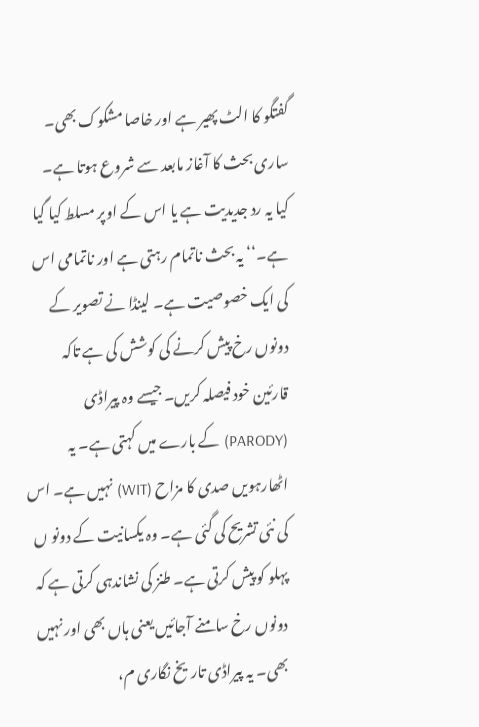گفتگو کا الٹ پھیر ہے اور خاصا مشکوک بھی۔ ساری بحث کا آغاز مابعد سے شروع ہوتا ہے۔ کیا یہ رد جدیدیت ہے یا اس کے اوپر مسلط کیا گیا ہے۔‘‘ یہ بحث ناتمام رہتی ہے اور ناتمامی اس کی ایک خصوصیت ہے۔ لینڈا نے تصویر کے دونوں رخ پیش کرنے کی کوشش کی ہے تاکہ قارئین خود فیصلہ کریں۔ جیسے وہ پیراڈی (PARODY) کے بارے میں کہتی ہے۔ یہ اٹھارہویں صدی کا مزاح (WIT) نہیں ہے۔ اس کی نئی تشریح کی گئی ہے۔ وہ یکسانیت کے دونو ں پہلو کو پیش کرتی ہے۔ طنز کی نشاندہی کرتی ہے کہ دونوں رخ سامنے آجائیں یعنی ہاں بھی اور نہیں بھی۔ یہ پیراڈی تاریخ نگاری م،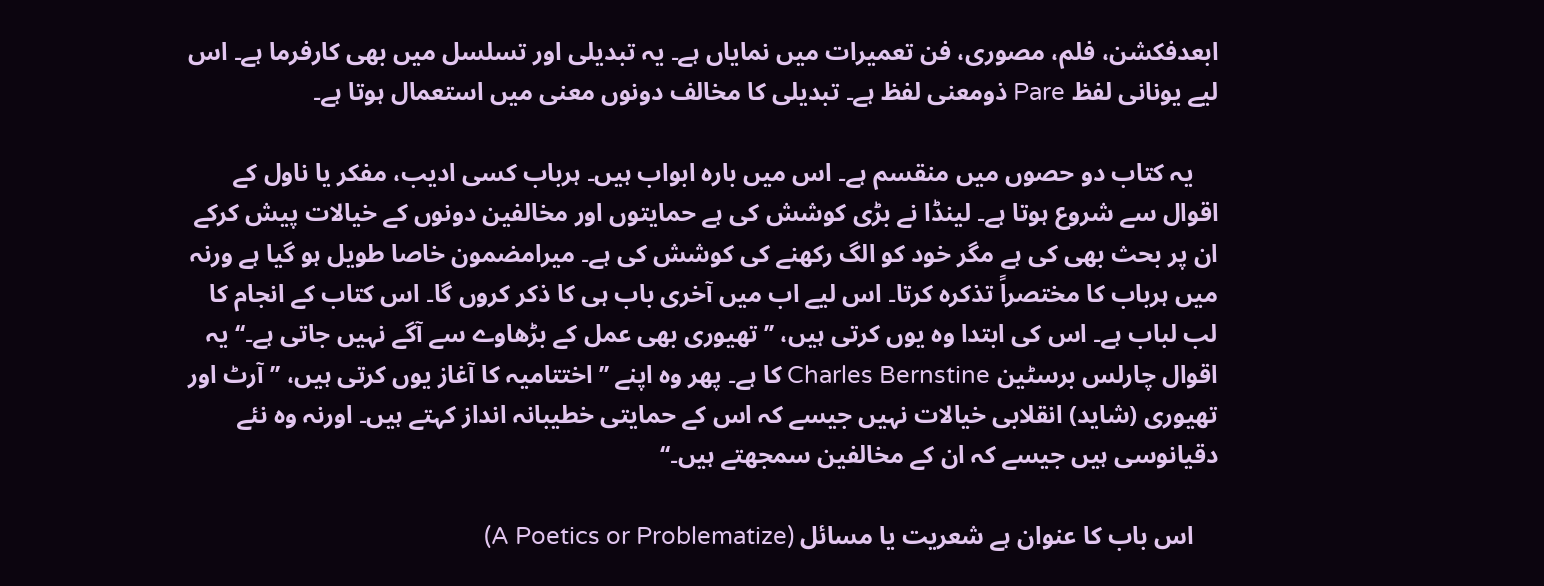ابعدفکشن، فلم، مصوری، فن تعمیرات میں نمایاں ہے۔ یہ تبدیلی اور تسلسل میں بھی کارفرما ہے۔ اس لیے یونانی لفظ Pare ذومعنی لفظ ہے۔ تبدیلی کا مخالف دونوں معنی میں استعمال ہوتا ہے۔

    یہ کتاب دو حصوں میں منقسم ہے۔ اس میں بارہ ابواب ہیں۔ ہرباب کسی ادیب، مفکر یا ناول کے اقوال سے شروع ہوتا ہے۔ لینڈا نے بڑی کوشش کی ہے حمایتوں اور مخالفین دونوں کے خیالات پیش کرکے ان پر بحث بھی کی ہے مگر خود کو الگ رکھنے کی کوشش کی ہے۔ میرامضمون خاصا طویل ہو گیا ہے ورنہ میں ہرباب کا مختصراً تذکرہ کرتا۔ اس لیے اب میں آخری باب ہی کا ذکر کروں گا۔ اس کتاب کے انجام کا لب لباب ہے۔ اس کی ابتدا وہ یوں کرتی ہیں، ’’تھیوری بھی عمل کے بڑھاوے سے آگے نہیں جاتی ہے۔‘‘ یہ اقوال چارلس برسٹین Charles Bernstine کا ہے۔ پھر وہ اپنے ’’اختتامیہ کا آغاز یوں کرتی ہیں، ’’آرٹ اور تھیوری (شاید) انقلابی خیالات نہیں جیسے کہ اس کے حمایتی خطیبانہ انداز کہتے ہیں۔ اورنہ وہ نئے دقیانوسی ہیں جیسے کہ ان کے مخالفین سمجھتے ہیں۔‘‘

    اس باب کا عنوان ہے شعریت یا مسائل (A Poetics or Problematize)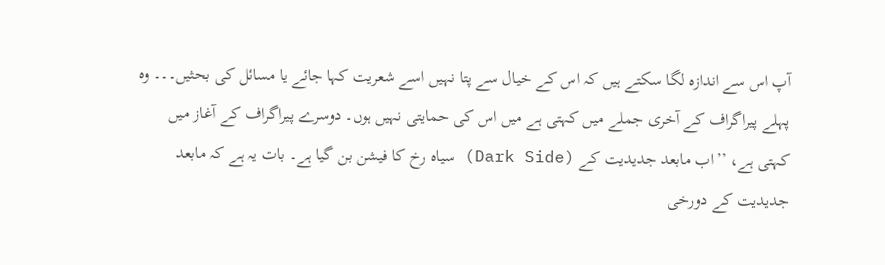آپ اس سے اندازہ لگا سکتے ہیں کہ اس کے خیال سے پتا نہیں اسے شعریت کہا جائے یا مسائل کی بحثیں۔۔۔ وہ پہلے پیراگراف کے آخری جملے میں کہتی ہے میں اس کی حمایتی نہیں ہوں۔ دوسرے پیراگراف کے آغاز میں کہتی ہے، ’’اب مابعد جدیدیت کے (Dark Side) سیاہ رخ کا فیشن بن گیا ہے۔ بات یہ ہے کہ مابعد جدیدیت کے دورخی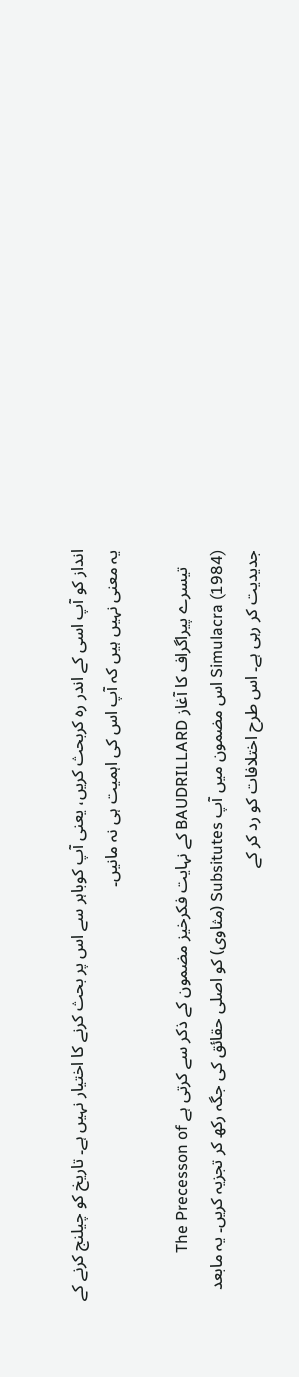انداز کو آپ اسی کے اندر رہ کربحث کریں، یعنی آپ کوباہر سے اس پر بحث کرنے کا اختیار نہیں ہے۔ تاریخ کو چیلنج کرنے کے یہ معنی نہیں ہیں کہ آپ اس کی اہمیت ہی نہ مانیں۔

    تیسرے پیراگراف کا آغاز BAUDRILLARD کے نہایت فکرخیز مضمون کے ذکر سے کرتی ہے The Precesson of Simulacra (1984) اس مضمون میں آپ Subsitutes (مثاوی) کو اصلی حقائق کی جگہ رکھ کر تجزیہ کریں۔ یہ مابعد جدیدیت کر رہی ہے۔ اس طرح اختلافات کو رد کر کے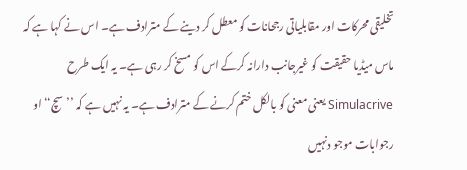تخلیقی محرکات اور مقابلیاتی رجحانات کو معطل کر دینے کے مترادف ہے۔ اس نے کہا ہے کہ ماس میڈیا حقیقت کو غیرجانب دارانہ کرکے اس کو مسخ کر رہی ہے۔ یہ ایک طرح Simulacrive یعنی معنی کو بالکل ختم کرنے کے مترادف ہے۔ یہ نہیں ہے کہ ’’سچ‘‘ او رجوابات موجو دنہیں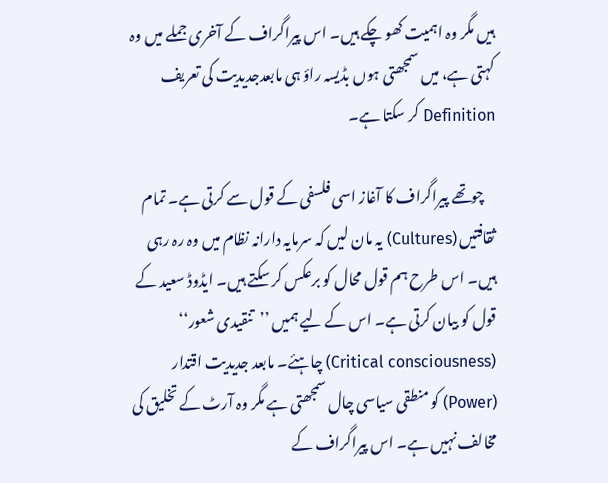ہیں مگر وہ اہمیت کھو چکے ہیں۔ اس پیراگراف کے آخری جملے میں وہ کہتی ہے، میں سمجھتی ہوں بڈیسہ راؤ ہی مابعدجدیدیت کی تعریف Definition کر سکتا ہے۔

    چوتھے پیراگراف کا آغاز اسی فلسفی کے قول سے کرتی ہے۔ تمام ثقافتیں (Cultures) یہ مان لیں کہ سرمایہ دارانہ نظام میں وہ رہ رہی ہیں۔ اس طرح ہم قول محال کو برعکس کر سکتے ہیں۔ ایڈوڈ سعید کے قول کو بیان کرتی ہے۔ اس کے لیے ہمیں ’’تنقیدی شعور‘‘ (Critical consciousness) چاہئے۔ مابعد جدیدیت اقتدار (Power) کو منطقی سیاسی چال سمجھتی ہے مگر وہ آرٹ کے تخلیق کی مخالف نہیں ہے۔ اس پیراگراف کے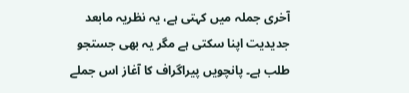آخری جملہ میں کہتی ہے، یہ نظریہ مابعد جدیدیت اپنا سکتی ہے مگر یہ بھی جستجو طلب ہے۔ پانچویں پیراگراف کا آغاز اس جملے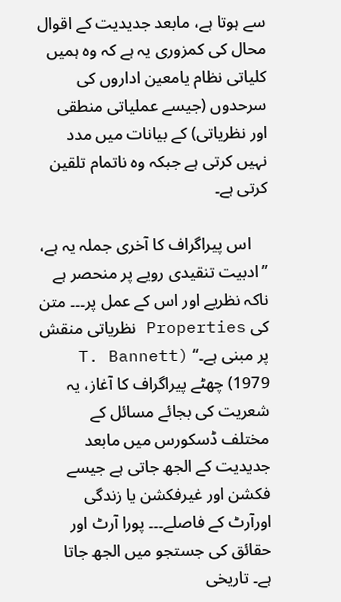سے ہوتا ہے، مابعد جدیدیت کے اقوال محال کی کمزوری یہ ہے کہ وہ ہمیں کلیاتی نظام یامعین اداروں کی سرحدوں (جیسے عملیاتی منطقی اور نظریاتی) کے بیانات میں مدد نہیں کرتی ہے جبکہ وہ ناتمام تلقین کرتی ہے۔

    اس پیراگراف کا آخری جملہ یہ ہے، ’’ادبیت تنقیدی رویے پر منحصر ہے ناکہ نظریے اور اس کے عمل پر۔۔۔ متن کی Properties نظریاتی منقش پر مبنی ہے۔‘‘ (T. Bannett 1979) چھٹے پیراگراف کا آغاز، یہ شعریت کی بجائے مسائل کے مختلف ڈسکورس میں مابعد جدیدیت کے الجھ جاتی ہے جیسے فکشن اور غیرفکشن یا زندگی اورآرٹ کے فاصلے۔۔۔ پورا آرٹ اور حقائق کی جستجو میں الجھ جاتا ہے۔ تاریخی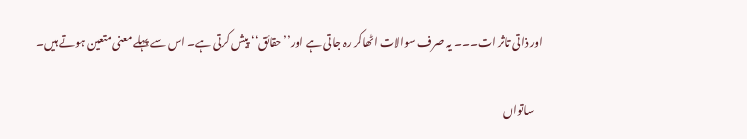اور ذاتی تاثر ات۔۔۔ یہ صرف سوالات اٹھاکر رہ جاتی ہے اور’’حقائق‘‘ پیش کرتی ہے۔ اس سے پہلے معنی متعین ہوتے ہیں۔

    ساتواں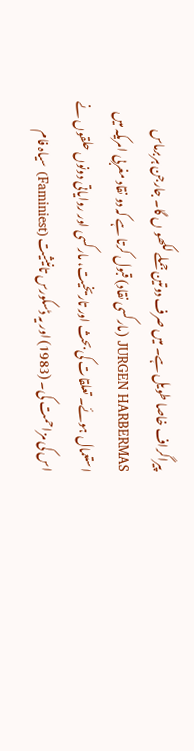پیراگراف خاصا طویل ہے۔ میں صرف دوتین جملے لکھو ں گا۔ جارجن ہربرماس JURGEN HARBERMAS (مارکسی نقاد) قبول کرتا ہے کہ دو نقاد مغربی امریکہ میں استعمال ہوئے۔ تعلقات کی بحث اور تاریخیت، مارکسی اور روایاتی دونوں حلقوں نے اس کی مزاحمت کی۔ (1983) اور یہ ڈسکورس تانیثیت (Faminiest) سیاہ فام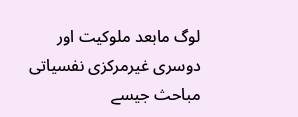لوگ مابعد ملوکیت اور دوسری غیرمرکزی نفسیاتی مباحث جیسے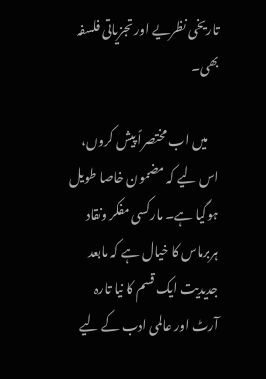تاریخی نظریے اور تجزیاتی فلسفہ بھی۔

    میں اب مختصراً پیش کروں، اس لیے کہ مضمون خاصا طویل ہوگیا ہے۔ مارکسی مفکر ونقاد ہربرماس کا خیال ہے کہ مابعد جدیدیت ایک قسم کا نیا تارہ آرٹ اور عالمی ادب کے لیے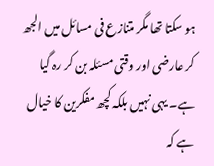ہو سکتا تھا مگر متنازع فی مسائل میں الجھ کر عارضی اور وقتی مسئلہ بن کر رہ گیا ہے۔ یہی نہیں بلکہ کچھ مفکرین کا خیال ہے کہ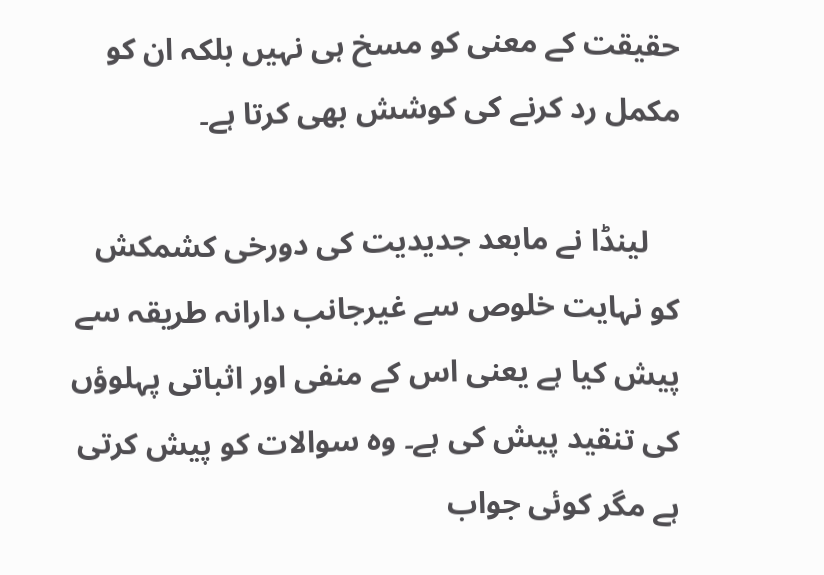حقیقت کے معنی کو مسخ ہی نہیں بلکہ ان کو مکمل رد کرنے کی کوشش بھی کرتا ہے۔

    لینڈا نے مابعد جدیدیت کی دورخی کشمکش کو نہایت خلوص سے غیرجانب دارانہ طریقہ سے پیش کیا ہے یعنی اس کے منفی اور اثباتی پہلوؤں کی تنقید پیش کی ہے۔ وہ سوالات کو پیش کرتی ہے مگر کوئی جواب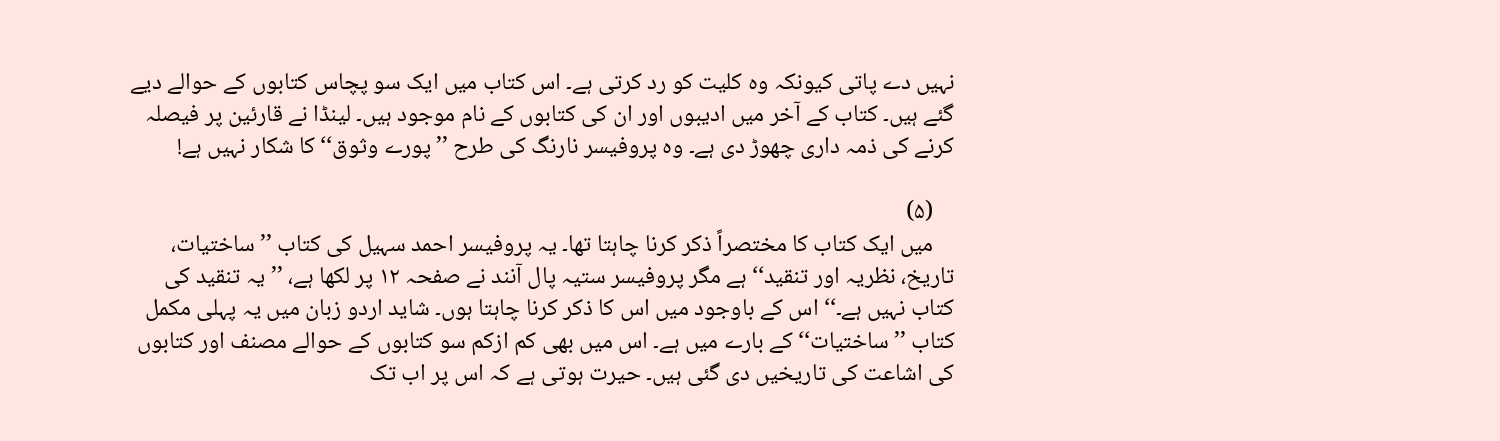نہیں دے پاتی کیونکہ وہ کلیت کو رد کرتی ہے۔ اس کتاب میں ایک سو پچاس کتابوں کے حوالے دیے گئے ہیں۔ کتاب کے آخر میں ادیبوں اور ان کی کتابوں کے نام موجود ہیں۔ لینڈا نے قارئین پر فیصلہ کرنے کی ذمہ داری چھوڑ دی ہے۔ وہ پروفیسر نارنگ کی طرح ’’پورے وثوق‘‘ کا شکار نہیں ہے!

    (۵)
    میں ایک کتاب کا مختصراً ذکر کرنا چاہتا تھا۔ یہ پروفیسر احمد سہیل کی کتاب ’’ساختیات، تاریخ، نظریہ اور تنقید‘‘ ہے مگر پروفیسر ستیہ پال آنند نے صفحہ ۱۲ پر لکھا ہے، ’’یہ تنقید کی کتاب نہیں ہے۔‘‘ اس کے باوجود میں اس کا ذکر کرنا چاہتا ہوں۔ شاید اردو زبان میں یہ پہلی مکمل کتاب ’’ساختیات‘‘ کے بارے میں ہے۔ اس میں بھی کم ازکم سو کتابوں کے حوالے مصنف اور کتابوں کی اشاعت کی تاریخیں دی گئی ہیں۔ حیرت ہوتی ہے کہ اس پر اب تک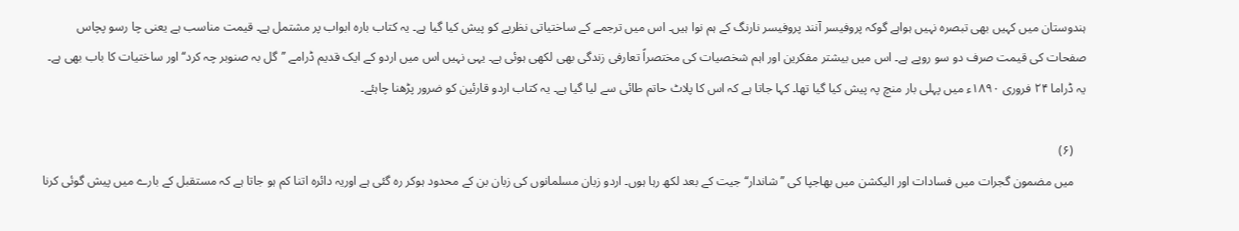ہندوستان میں کہیں بھی تبصرہ نہیں ہواہے گوکہ پروفیسر آنند پروفیسر نارنگ کے ہم نوا ہیں۔ اس میں ترجمے کے ساختیاتی نظریے کو پیش کیا گیا ہے۔ یہ کتاب بارہ ابواب پر مشتمل ہے۔ قیمت مناسب ہے یعنی چا رسو پچاس صفحات کی قیمت صرف دو سو روپے ہے۔ اس میں بیشتر مفکرین اور اہم شخصیات کی مختصراً تعارفی زندگی بھی لکھی ہوئی ہے۔ یہی نہیں اس میں اردو کے ایک قدیم ڈرامے ’’گل بہ صنوبر چہ کرد‘‘ اور ساختیات کا باب بھی ہے۔ یہ ڈراما ۲۴ فروری ۱۸۹۰ء میں پہلی بار منچ پہ پیش کیا گیا تھا۔ کہا جاتا ہے کہ اس کا پلاٹ حاتم طائی سے لیا گیا ہے۔ یہ کتاب اردو قارئین کو ضرور پڑھنا چاہئے۔

    (۶)
    میں مضمون گجرات میں فسادات اور الیکشن میں بھاجپا کی ’’شاندار‘‘ جیت کے بعد لکھ رہا ہوں۔ اردو زبان مسلمانوں کی زبان بن کے محدود ہوکر رہ گئی ہے اوریہ دائرہ اتنا کم ہو جاتا ہے کہ مستقبل کے بارے میں پیش گوئی کرنا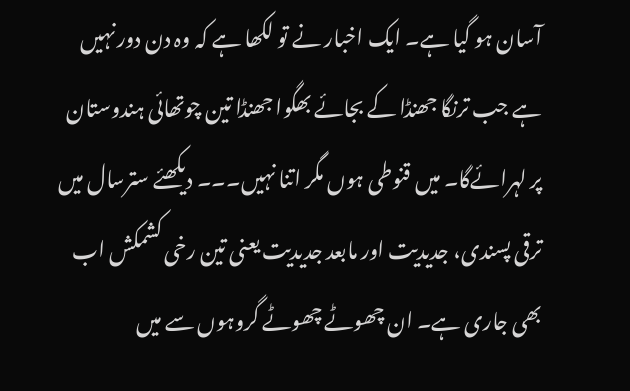آسان ہو گیا ہے۔ ایک اخبار نے تو لکھا ہے کہ وہ دن دور نہیں ہے جب ترنگا جھنڈا کے بجائے بھگوا جھنڈا تین چوتھائی ہندوستان پر لہرائےگا۔ میں قنوطی ہوں مگر اتنا نہیں۔۔۔ دیکھئے سترسال میں ترقی پسندی، جدیدیت اور مابعد جدیدیت یعنی تین رخی کشمکش اب بھی جاری ہے۔ ان چھوٹے چھوٹے گروہوں سے میں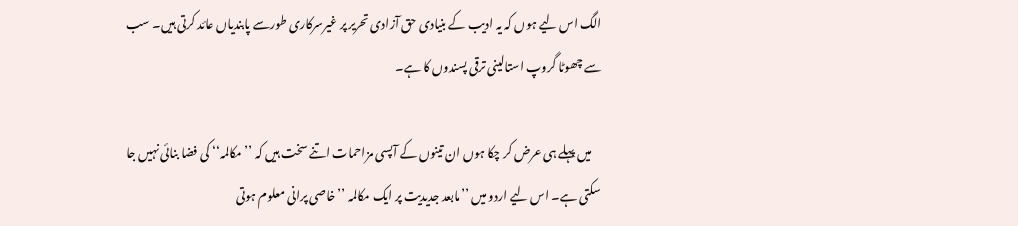الگ اس لیے ہوں کہ یہ ادیب کے بنیادی حق آزادی تحریر پر غیرسرکاری طورسے پابندیاں عائد کرتی ہیں۔ سب سے چھوٹا گروپ استالینی ترقی پسندوں کا ہے۔

    میں پہلے ہی عرض کر چکا ہوں ان تینوں کے آپسی مزاحمات اتنے سخت ہیں کہ ’’مکالمہ‘‘ کی فضا بنائی نہیں جا سکتی ہے۔ اس لیے اردو میں ’’مابعد جدیدیت پر ایک مکالمہ ’’خاصی پرانی معلوم ہوتی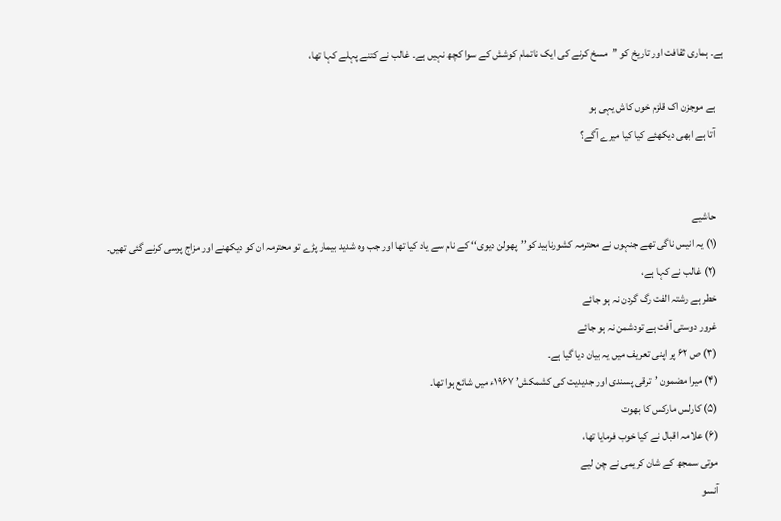ہے۔ ہماری ثقافت اور تاریخ کو ’’مسخ کرنے کی ایک ناتمام کوشش کے سوا کچھ نہیں ہے۔ غالب نے کتنے پہلے کہا تھا،

    ہے موجزن اک قلزم خوں کاش یہی ہو
    آتا ہے ابھی دیکھئے کیا کیا میرے آگے؟


    حاشیے
    (۱) یہ انیس ناگی تھے جنہوں نے محترمہ کشورناہید کو’’پھولن دیوی‘‘ کے نام سے یاد کیا تھا اور جب وہ شدید بیمار پڑے تو محترمہ ان کو دیکھنے اور مزاج پرسی کرنے گئی تھیں۔
    (۲) غالب نے کہا ہے،
    خطر ہے رشتہ الفت رگ گردن نہ ہو جائے
    غرور دوستی آفت ہے تودشمن نہ ہو جائے
    (۳) ص ۶۲ پر اپنی تعریف میں یہ بیان دیا گیا ہے۔
    (۴) میرا مضمون ’ترقی پسندی اور جدیدیت کی کشمکش’ ۱۹۶۷ء میں شائع ہوا تھا۔
    (۵) کارلس مارکس کا بھوت
    (۶) علامہ اقبال نے کیا خوب فرمایا تھا،
    موتی سمجھ کے شان کریمی نے چن لیے
    آنسو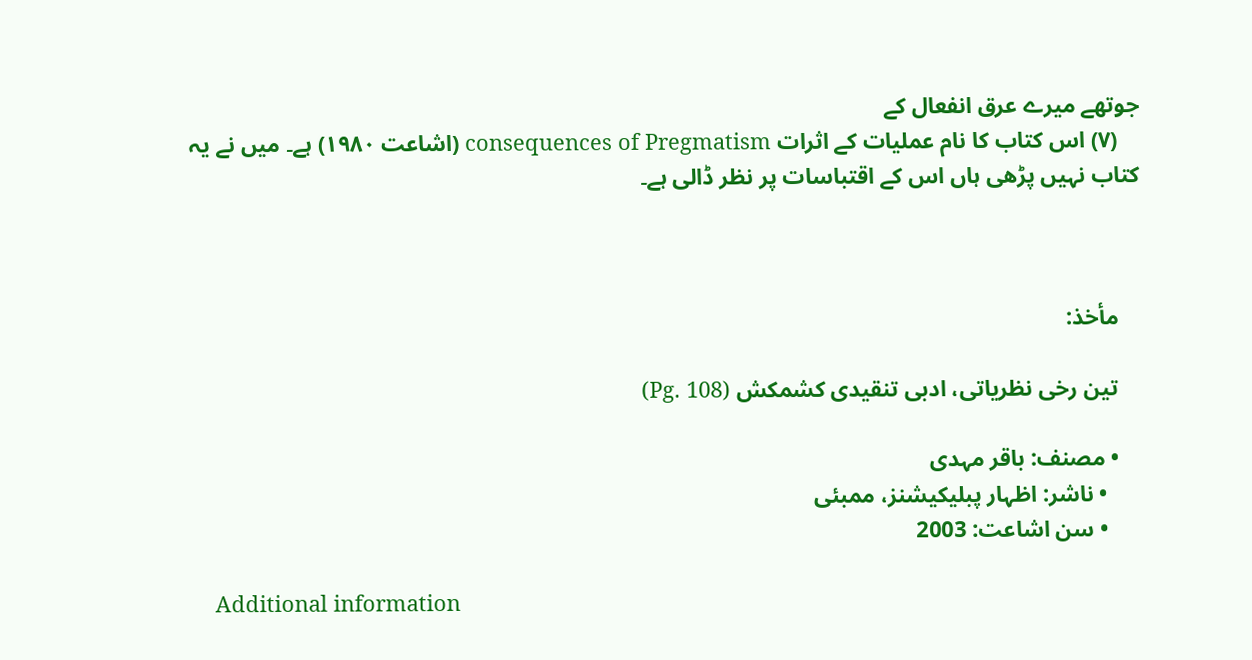جوتھے میرے عرق انفعال کے
    (۷) اس کتاب کا نام عملیات کے اثرات consequences of Pregmatism (اشاعت ۱۹۸۰) ہے۔ میں نے یہ کتاب نہیں پڑھی ہاں اس کے اقتباسات پر نظر ڈالی ہے۔



    مأخذ:

    تین رخی نظریاتی، ادبی تنقیدی کشمکش (Pg. 108)

    • مصنف: باقر مہدی
      • ناشر: اظہار پبلیکیشنز، ممبئی
      • سن اشاعت: 2003

    Additional information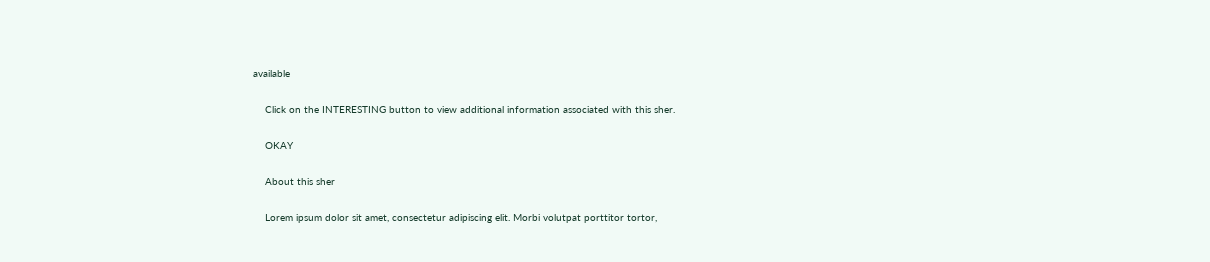available

    Click on the INTERESTING button to view additional information associated with this sher.

    OKAY

    About this sher

    Lorem ipsum dolor sit amet, consectetur adipiscing elit. Morbi volutpat porttitor tortor,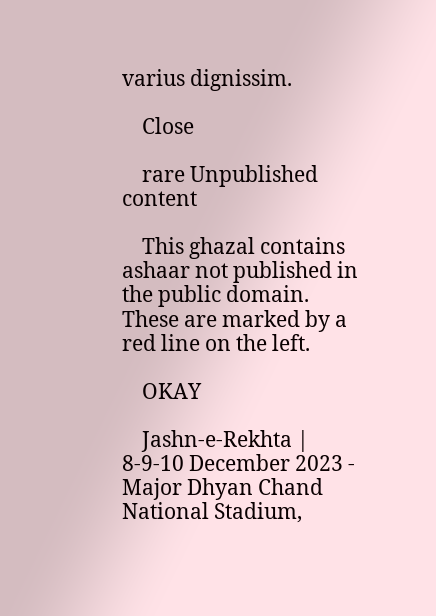varius dignissim.

    Close

    rare Unpublished content

    This ghazal contains ashaar not published in the public domain. These are marked by a red line on the left.

    OKAY

    Jashn-e-Rekhta | 8-9-10 December 2023 - Major Dhyan Chand National Stadium,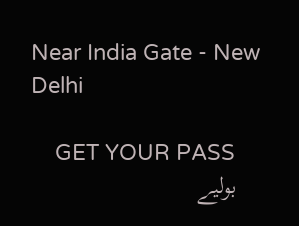Near India Gate - New Delhi

    GET YOUR PASS
    بولیے